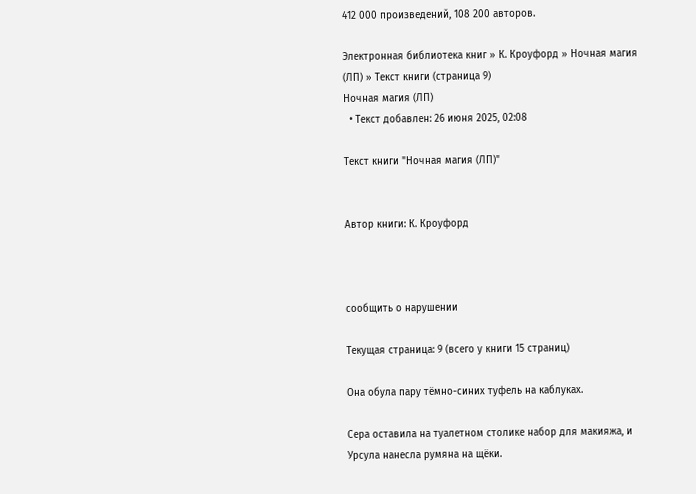412 000 произведений, 108 200 авторов.

Электронная библиотека книг » К. Кроуфорд » Ночная магия (ЛП) » Текст книги (страница 9)
Ночная магия (ЛП)
  • Текст добавлен: 26 июня 2025, 02:08

Текст книги "Ночная магия (ЛП)"


Автор книги: К. Кроуфорд



сообщить о нарушении

Текущая страница: 9 (всего у книги 15 страниц)

Она обула пару тёмно-синих туфель на каблуках.

Сера оставила на туалетном столике набор для макияжа, и Урсула нанесла румяна на щёки.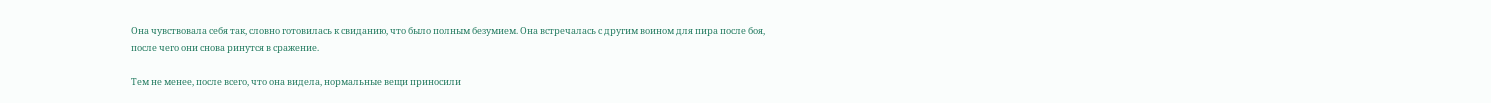Она чувствовала себя так, словно готовилась к свиданию, что было полным безумием. Она встречалась с другим воином для пира после боя, после чего они снова ринутся в сражение.

Тем не менее, после всего, что она видела, нормальные вещи приносили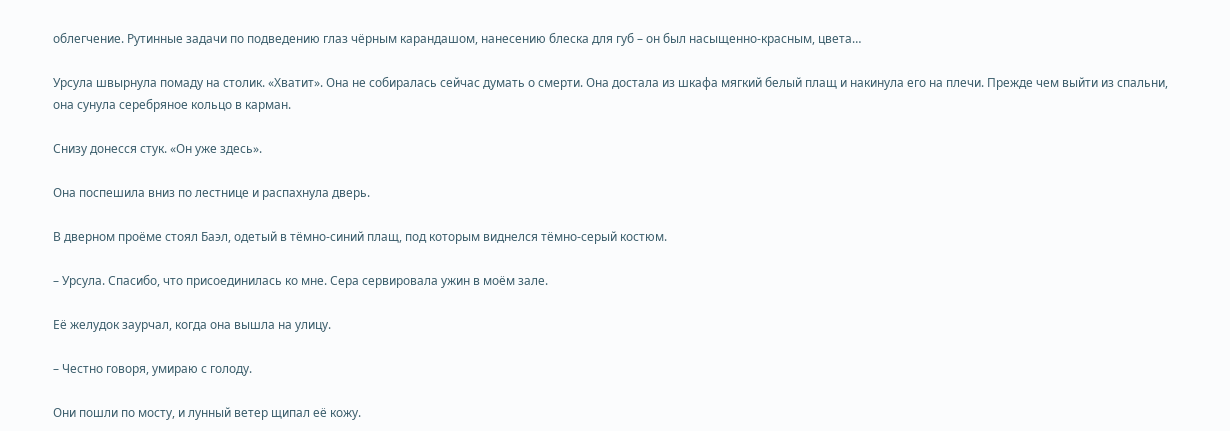облегчение. Рутинные задачи по подведению глаз чёрным карандашом, нанесению блеска для губ – он был насыщенно-красным, цвета…

Урсула швырнула помаду на столик. «Хватит». Она не собиралась сейчас думать о смерти. Она достала из шкафа мягкий белый плащ и накинула его на плечи. Прежде чем выйти из спальни, она сунула серебряное кольцо в карман.

Снизу донесся стук. «Он уже здесь».

Она поспешила вниз по лестнице и распахнула дверь.

В дверном проёме стоял Баэл, одетый в тёмно-синий плащ, под которым виднелся тёмно-серый костюм.

– Урсула. Спасибо, что присоединилась ко мне. Сера сервировала ужин в моём зале.

Её желудок заурчал, когда она вышла на улицу.

– Честно говоря, умираю с голоду.

Они пошли по мосту, и лунный ветер щипал её кожу.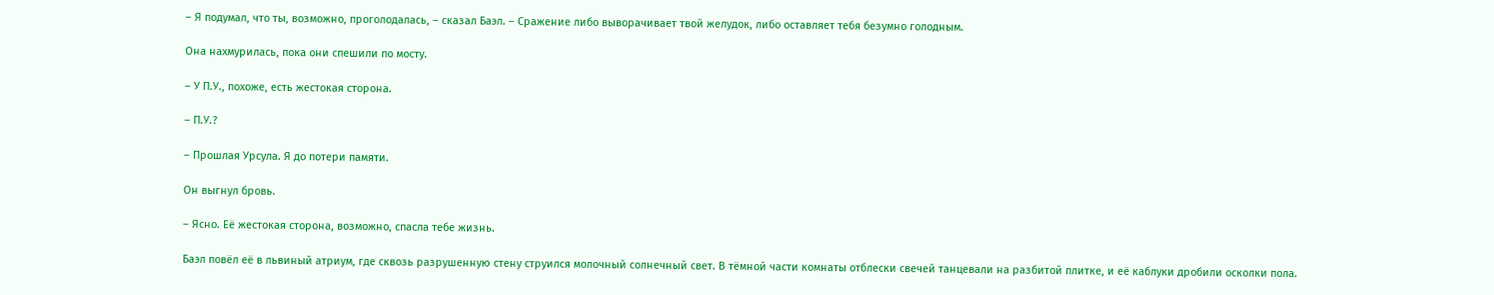– Я подумал, что ты, возможно, проголодалась, – сказал Баэл. – Сражение либо выворачивает твой желудок, либо оставляет тебя безумно голодным.

Она нахмурилась, пока они спешили по мосту.

– У П.У., похоже, есть жестокая сторона.

– П.У.?

– Прошлая Урсула. Я до потери памяти.

Он выгнул бровь.

– Ясно. Её жестокая сторона, возможно, спасла тебе жизнь.

Баэл повёл её в львиный атриум, где сквозь разрушенную стену струился молочный солнечный свет. В тёмной части комнаты отблески свечей танцевали на разбитой плитке, и её каблуки дробили осколки пола.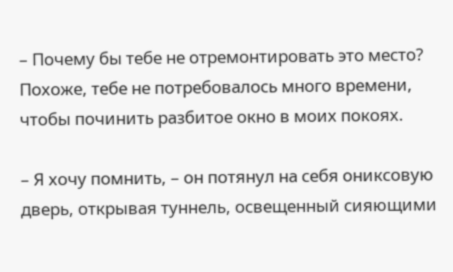– Почему бы тебе не отремонтировать это место? Похоже, тебе не потребовалось много времени, чтобы починить разбитое окно в моих покоях.

– Я хочу помнить, – он потянул на себя ониксовую дверь, открывая туннель, освещенный сияющими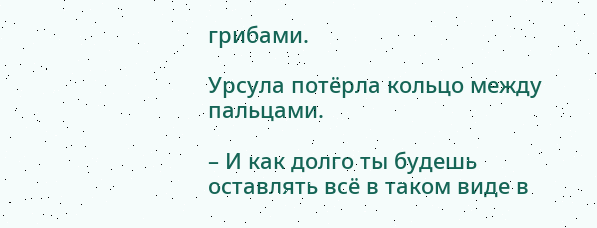грибами.

Урсула потёрла кольцо между пальцами.

– И как долго ты будешь оставлять всё в таком виде в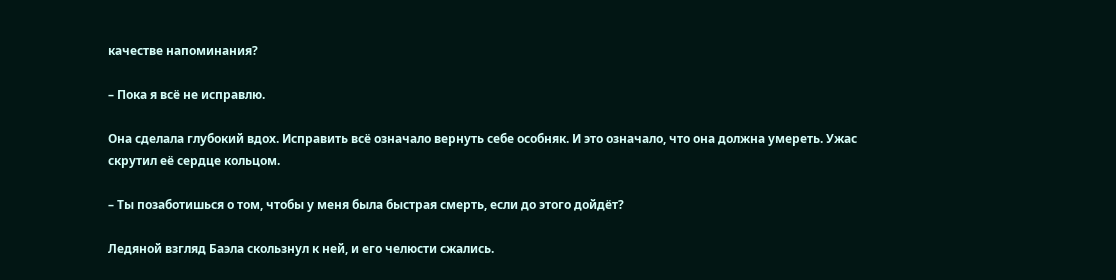качестве напоминания?

– Пока я всё не исправлю.

Она сделала глубокий вдох. Исправить всё означало вернуть себе особняк. И это означало, что она должна умереть. Ужас скрутил её сердце кольцом.

– Ты позаботишься о том, чтобы у меня была быстрая смерть, если до этого дойдёт?

Ледяной взгляд Баэла скользнул к ней, и его челюсти сжались.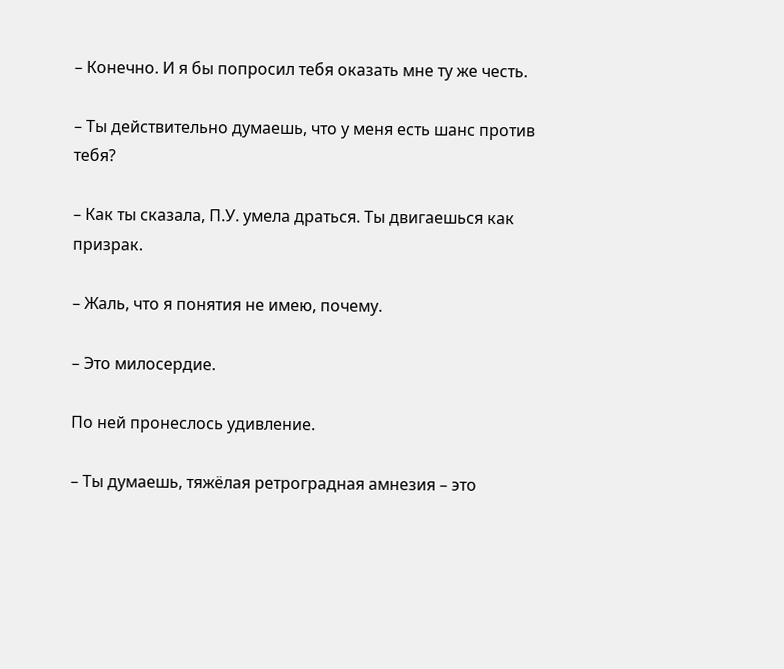– Конечно. И я бы попросил тебя оказать мне ту же честь.

– Ты действительно думаешь, что у меня есть шанс против тебя?

– Как ты сказала, П.У. умела драться. Ты двигаешься как призрак.

– Жаль, что я понятия не имею, почему.

– Это милосердие.

По ней пронеслось удивление.

– Ты думаешь, тяжёлая ретроградная амнезия – это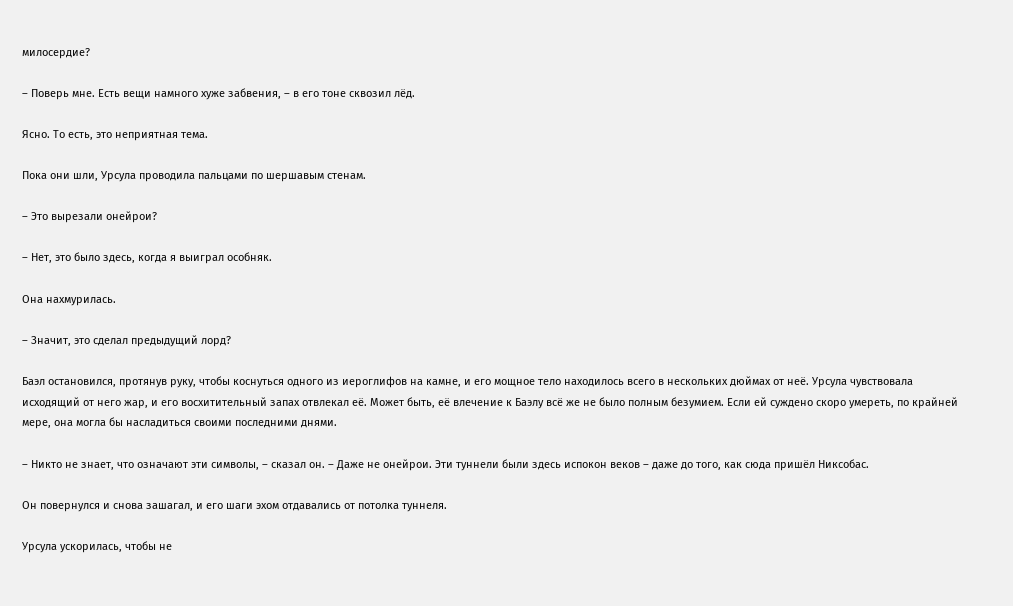милосердие?

– Поверь мне. Есть вещи намного хуже забвения, – в его тоне сквозил лёд.

Ясно. То есть, это неприятная тема.

Пока они шли, Урсула проводила пальцами по шершавым стенам.

– Это вырезали онейрои?

– Нет, это было здесь, когда я выиграл особняк.

Она нахмурилась.

– Значит, это сделал предыдущий лорд?

Баэл остановился, протянув руку, чтобы коснуться одного из иероглифов на камне, и его мощное тело находилось всего в нескольких дюймах от неё. Урсула чувствовала исходящий от него жар, и его восхитительный запах отвлекал её. Может быть, её влечение к Баэлу всё же не было полным безумием. Если ей суждено скоро умереть, по крайней мере, она могла бы насладиться своими последними днями.

– Никто не знает, что означают эти символы, – сказал он. – Даже не онейрои. Эти туннели были здесь испокон веков – даже до того, как сюда пришёл Никсобас.

Он повернулся и снова зашагал, и его шаги эхом отдавались от потолка туннеля.

Урсула ускорилась, чтобы не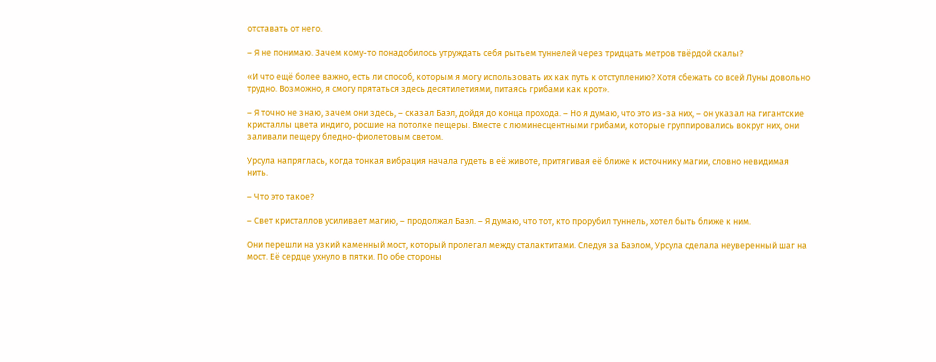отставать от него.

– Я не понимаю. Зачем кому-то понадобилось утруждать себя рытьем туннелей через тридцать метров твёрдой скалы?

«И что ещё более важно, есть ли способ, которым я могу использовать их как путь к отступлению? Хотя сбежать со всей Луны довольно трудно. Возможно, я смогу прятаться здесь десятилетиями, питаясь грибами как крот».

– Я точно не знаю, зачем они здесь, – сказал Баэл, дойдя до конца прохода. – Но я думаю, что это из-за них, – он указал на гигантские кристаллы цвета индиго, росшие на потолке пещеры. Вместе с люминесцентными грибами, которые группировались вокруг них, они заливали пещеру бледно-фиолетовым светом.

Урсула напряглась, когда тонкая вибрация начала гудеть в её животе, притягивая её ближе к источнику магии, словно невидимая нить.

– Что это такое?

– Свет кристаллов усиливает магию, – продолжал Баэл. – Я думаю, что тот, кто прорубил туннель, хотел быть ближе к ним.

Они перешли на узкий каменный мост, который пролегал между сталактитами. Следуя за Баэлом, Урсула сделала неуверенный шаг на мост. Её сердце ухнуло в пятки. По обе стороны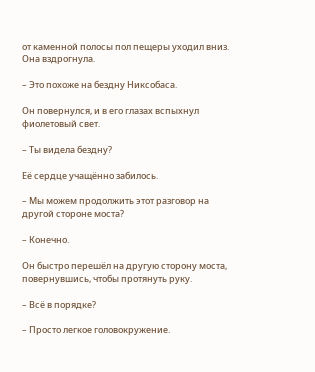от каменной полосы пол пещеры уходил вниз. Она вздрогнула.

– Это похоже на бездну Никсобаса.

Он повернулся, и в его глазах вспыхнул фиолетовый свет.

– Ты видела бездну?

Её сердце учащённо забилось.

– Мы можем продолжить этот разговор на другой стороне моста?

– Конечно.

Он быстро перешёл на другую сторону моста, повернувшись, чтобы протянуть руку.

– Всё в порядке?

– Просто легкое головокружение.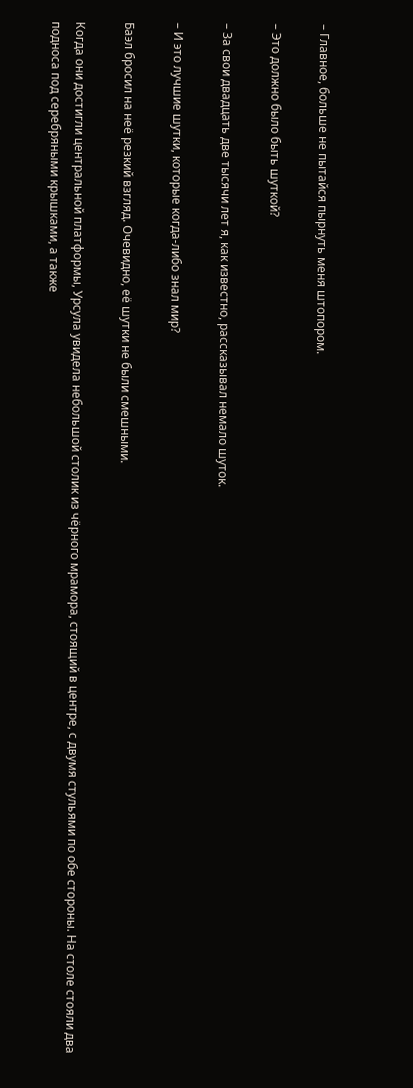– Главное, больше не пытайся пырнуть меня штопором.

– Это должно было быть шуткой?

– За свои двадцать две тысячи лет я, как известно, рассказывал немало шуток.

– И это лучшие шутки, которые когда-либо знал мир?

Баэл бросил на неё резкий взгляд. Очевидно, её шутки не были смешными.

Когда они достигли центральной платформы, Урсула увидела небольшой столик из чёрного мрамора, стоящий в центре, с двумя стульями по обе стороны. На столе стояли два подноса под серебряными крышками, а также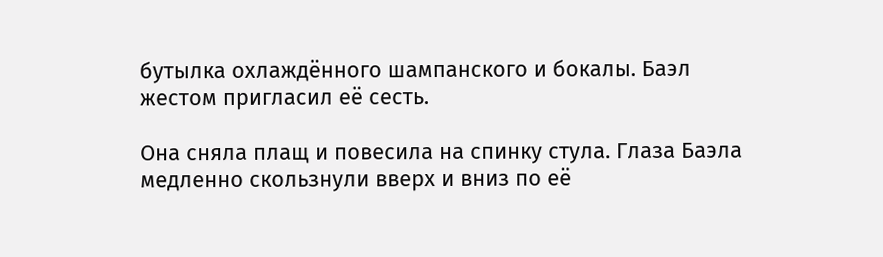бутылка охлаждённого шампанского и бокалы. Баэл жестом пригласил её сесть.

Она сняла плащ и повесила на спинку стула. Глаза Баэла медленно скользнули вверх и вниз по её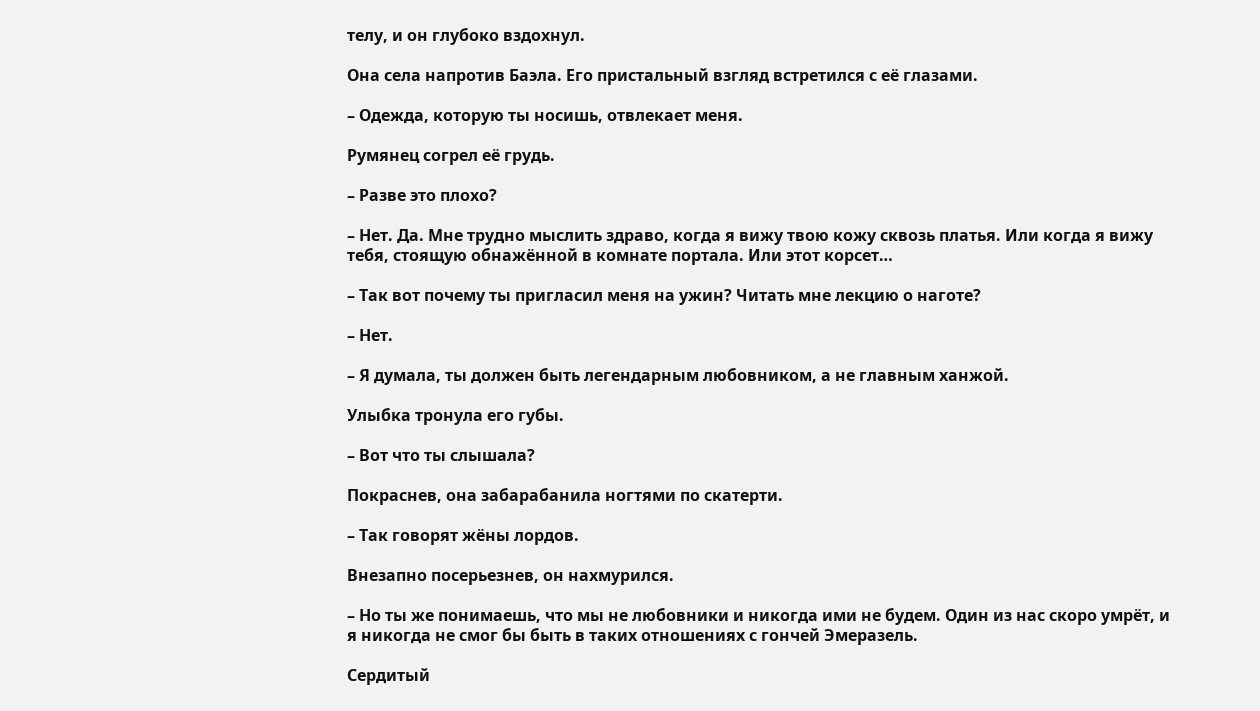телу, и он глубоко вздохнул.

Она села напротив Баэла. Его пристальный взгляд встретился с её глазами.

– Одежда, которую ты носишь, отвлекает меня.

Румянец согрел её грудь.

– Разве это плохо?

– Нет. Да. Мне трудно мыслить здраво, когда я вижу твою кожу сквозь платья. Или когда я вижу тебя, стоящую обнажённой в комнате портала. Или этот корсет…

– Так вот почему ты пригласил меня на ужин? Читать мне лекцию о наготе?

– Нет.

– Я думала, ты должен быть легендарным любовником, а не главным ханжой.

Улыбка тронула его губы.

– Вот что ты слышала?

Покраснев, она забарабанила ногтями по скатерти.

– Так говорят жёны лордов.

Внезапно посерьезнев, он нахмурился.

– Но ты же понимаешь, что мы не любовники и никогда ими не будем. Один из нас скоро умрёт, и я никогда не смог бы быть в таких отношениях с гончей Эмеразель.

Сердитый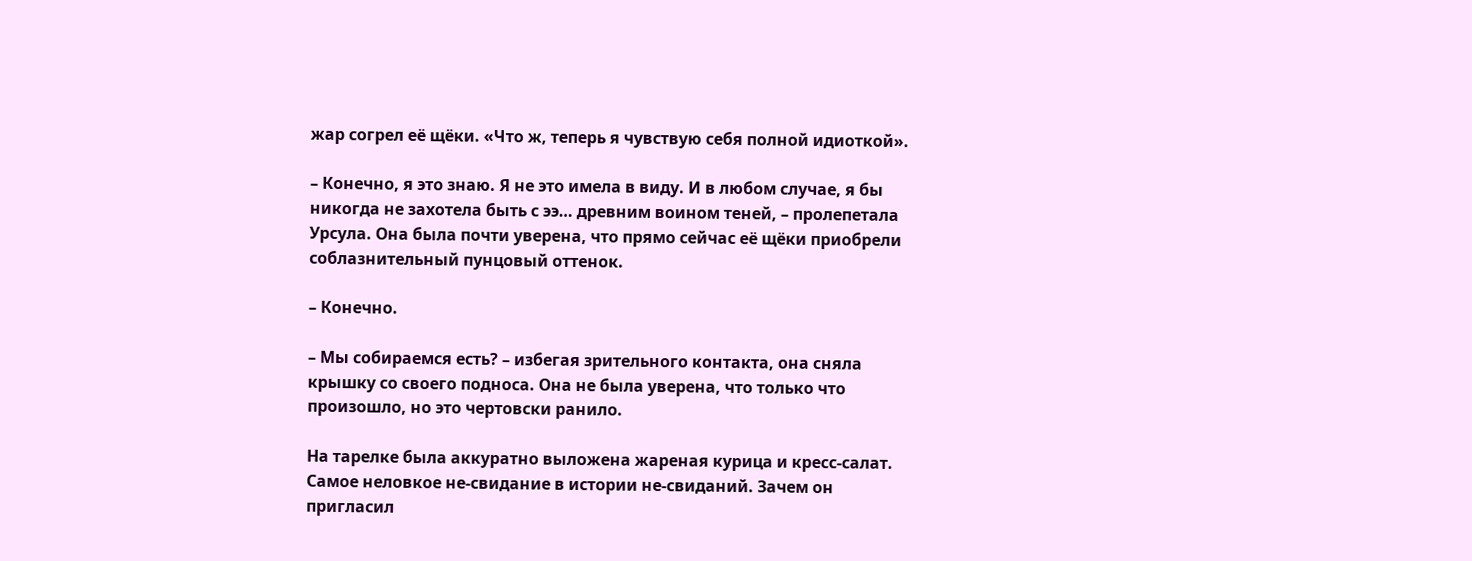жар согрел её щёки. «Что ж, теперь я чувствую себя полной идиоткой».

– Конечно, я это знаю. Я не это имела в виду. И в любом случае, я бы никогда не захотела быть с ээ… древним воином теней, – пролепетала Урсула. Она была почти уверена, что прямо сейчас её щёки приобрели соблазнительный пунцовый оттенок.

– Конечно.

– Мы собираемся есть? – избегая зрительного контакта, она сняла крышку со своего подноса. Она не была уверена, что только что произошло, но это чертовски ранило.

На тарелке была аккуратно выложена жареная курица и кресс-салат. Самое неловкое не-свидание в истории не-свиданий. Зачем он пригласил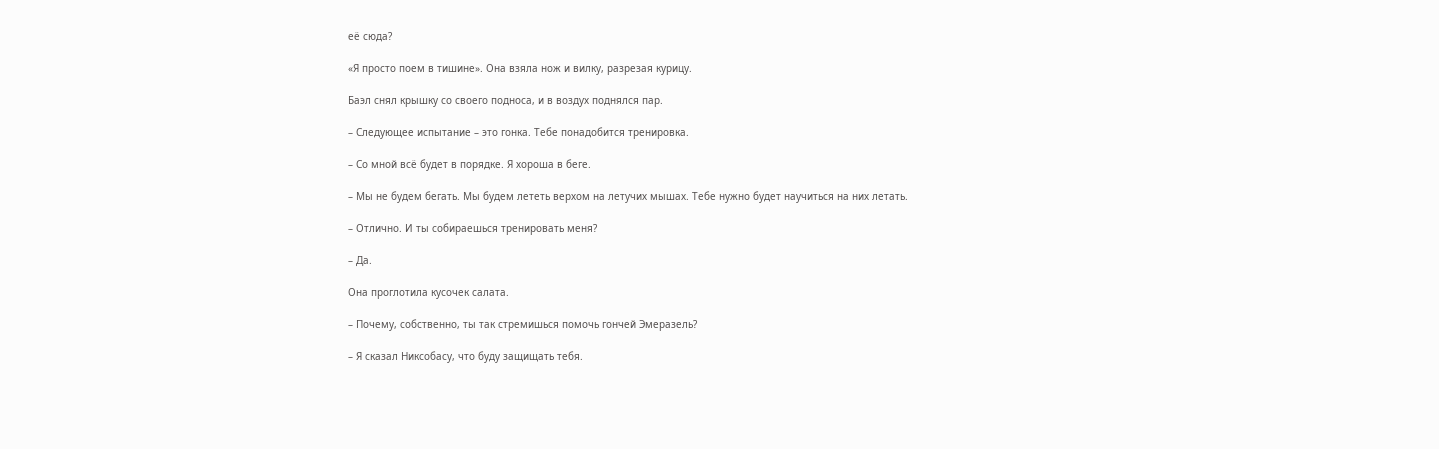её сюда?

«Я просто поем в тишине». Она взяла нож и вилку, разрезая курицу.

Баэл снял крышку со своего подноса, и в воздух поднялся пар.

– Следующее испытание – это гонка. Тебе понадобится тренировка.

– Со мной всё будет в порядке. Я хороша в беге.

– Мы не будем бегать. Мы будем лететь верхом на летучих мышах. Тебе нужно будет научиться на них летать.

– Отлично. И ты собираешься тренировать меня?

– Да.

Она проглотила кусочек салата.

– Почему, собственно, ты так стремишься помочь гончей Эмеразель?

– Я сказал Никсобасу, что буду защищать тебя.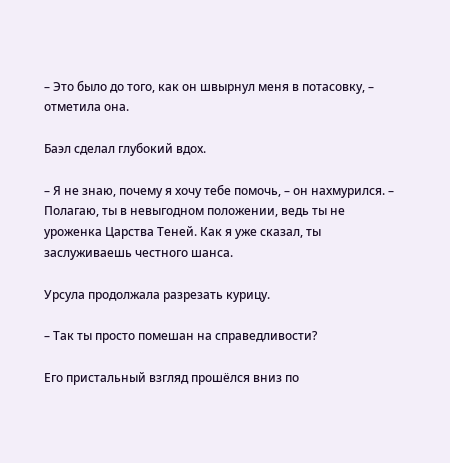– Это было до того, как он швырнул меня в потасовку, – отметила она.

Баэл сделал глубокий вдох.

– Я не знаю, почему я хочу тебе помочь, – он нахмурился. – Полагаю, ты в невыгодном положении, ведь ты не уроженка Царства Теней. Как я уже сказал, ты заслуживаешь честного шанса.

Урсула продолжала разрезать курицу.

– Так ты просто помешан на справедливости?

Его пристальный взгляд прошёлся вниз по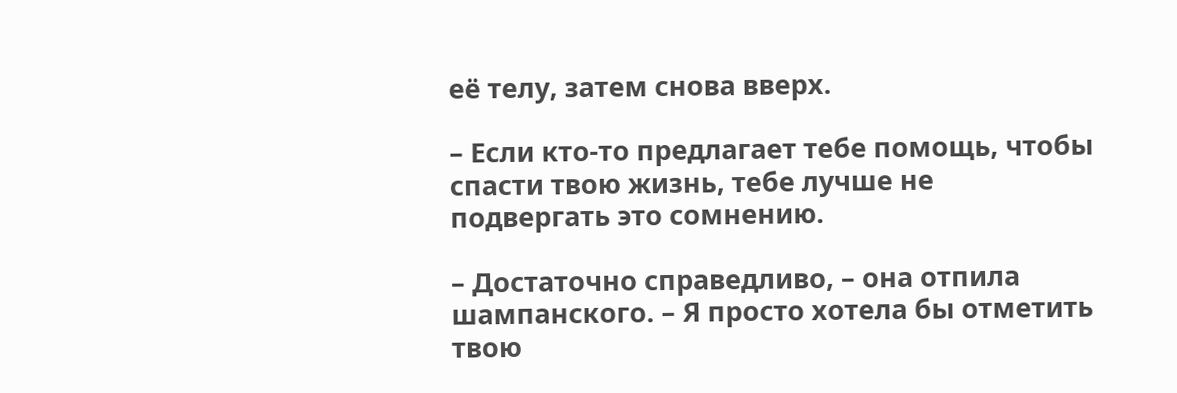её телу, затем снова вверх.

– Если кто-то предлагает тебе помощь, чтобы спасти твою жизнь, тебе лучше не подвергать это сомнению.

– Достаточно справедливо, – она отпила шампанского. – Я просто хотела бы отметить твою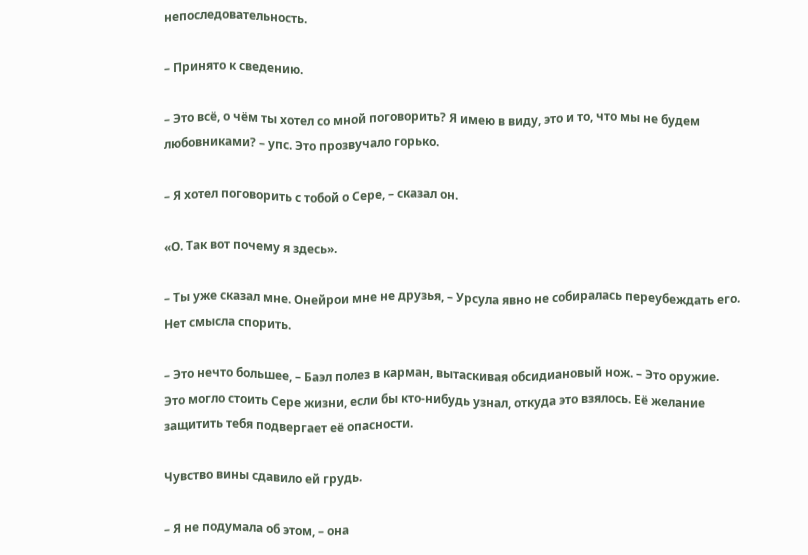непоследовательность.

– Принято к сведению.

– Это всё, о чём ты хотел со мной поговорить? Я имею в виду, это и то, что мы не будем любовниками? – упс. Это прозвучало горько.

– Я хотел поговорить с тобой о Сере, – сказал он.

«О. Так вот почему я здесь».

– Ты уже сказал мне. Онейрои мне не друзья, – Урсула явно не собиралась переубеждать его. Нет смысла спорить.

– Это нечто большее, – Баэл полез в карман, вытаскивая обсидиановый нож. – Это оружие. Это могло стоить Сере жизни, если бы кто-нибудь узнал, откуда это взялось. Её желание защитить тебя подвергает её опасности.

Чувство вины сдавило ей грудь.

– Я не подумала об этом, – она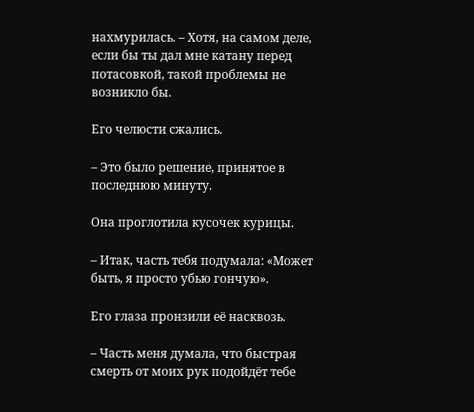нахмурилась. – Хотя, на самом деле, если бы ты дал мне катану перед потасовкой, такой проблемы не возникло бы.

Его челюсти сжались.

– Это было решение, принятое в последнюю минуту.

Она проглотила кусочек курицы.

– Итак, часть тебя подумала: «Может быть, я просто убью гончую».

Его глаза пронзили её насквозь.

– Часть меня думала, что быстрая смерть от моих рук подойдёт тебе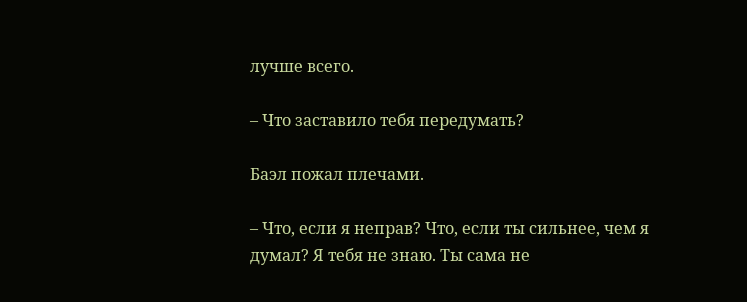лучше всего.

– Что заставило тебя передумать?

Баэл пожал плечами.

– Что, если я неправ? Что, если ты сильнее, чем я думал? Я тебя не знаю. Ты сама не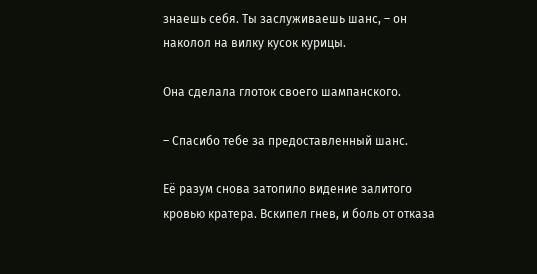знаешь себя. Ты заслуживаешь шанс, – он наколол на вилку кусок курицы.

Она сделала глоток своего шампанского.

– Спасибо тебе за предоставленный шанс.

Её разум снова затопило видение залитого кровью кратера. Вскипел гнев, и боль от отказа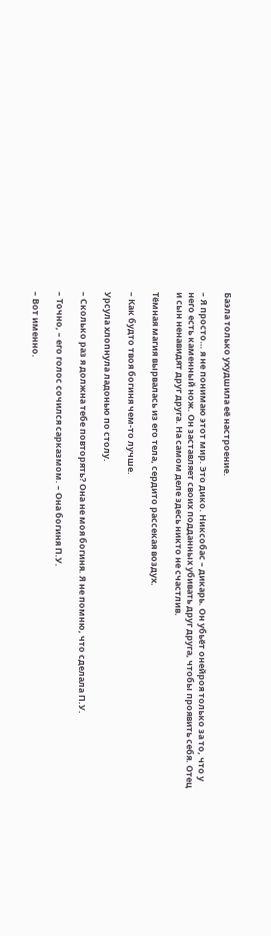Баэла только ухудшила её настроение.

– Я просто… я не понимаю этот мир. Это дико. Никсобас – дикарь. Он убьёт онейроя только за то, что у него есть каменный нож. Он заставляет своих подданных убивать друг друга, чтобы проявить себя. Отец и сын ненавидят друг друга. На самом деле здесь никто не счастлив.

Тёмная магия вырвалась из его тела, сердито рассекая воздух.

– Как будто твоя богиня чем-то лучше.

Урсула хлопнула ладонью по столу.

– Сколько раз я должна тебе повторять? Она не моя богиня. Я не помню, что сделала П.У.

– Точно, – его голос сочился сарказмом. – Она богиня П.У.

– Вот именно.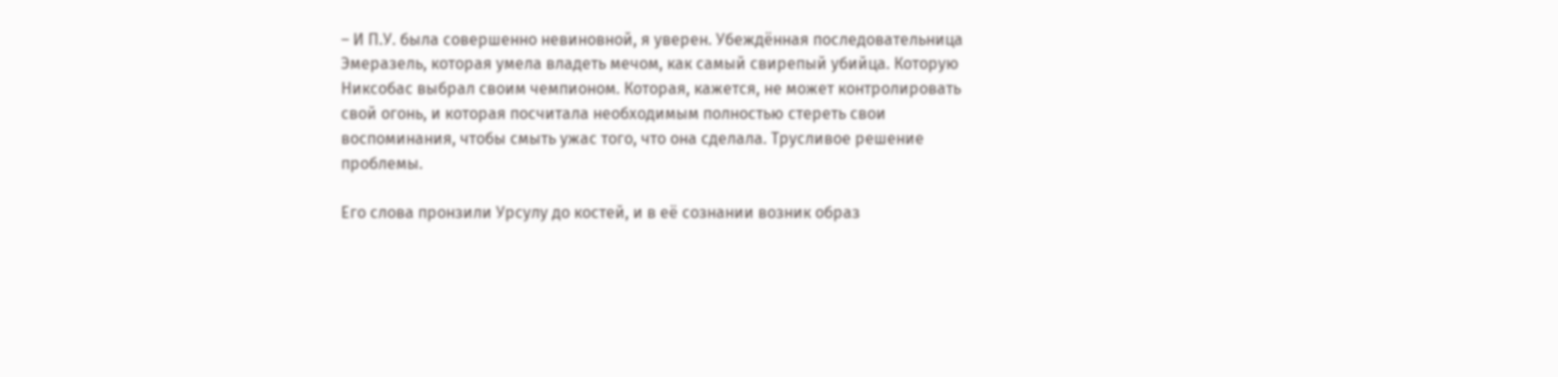– И П.У. была совершенно невиновной, я уверен. Убеждённая последовательница Эмеразель, которая умела владеть мечом, как самый свирепый убийца. Которую Никсобас выбрал своим чемпионом. Которая, кажется, не может контролировать свой огонь, и которая посчитала необходимым полностью стереть свои воспоминания, чтобы смыть ужас того, что она сделала. Трусливое решение проблемы.

Его слова пронзили Урсулу до костей, и в её сознании возник образ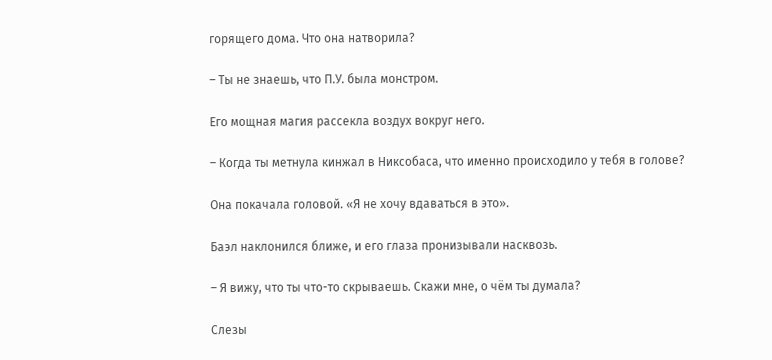горящего дома. Что она натворила?

– Ты не знаешь, что П.У. была монстром.

Его мощная магия рассекла воздух вокруг него.

– Когда ты метнула кинжал в Никсобаса, что именно происходило у тебя в голове?

Она покачала головой. «Я не хочу вдаваться в это».

Баэл наклонился ближе, и его глаза пронизывали насквозь.

– Я вижу, что ты что-то скрываешь. Скажи мне, о чём ты думала?

Слезы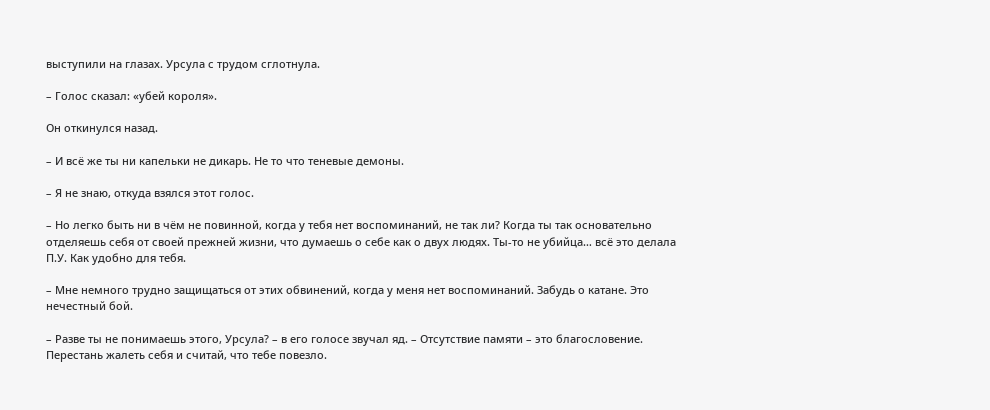выступили на глазах. Урсула с трудом сглотнула.

– Голос сказал: «убей короля».

Он откинулся назад.

– И всё же ты ни капельки не дикарь. Не то что теневые демоны.

– Я не знаю, откуда взялся этот голос.

– Но легко быть ни в чём не повинной, когда у тебя нет воспоминаний, не так ли? Когда ты так основательно отделяешь себя от своей прежней жизни, что думаешь о себе как о двух людях. Ты-то не убийца… всё это делала П.У. Как удобно для тебя.

– Мне немного трудно защищаться от этих обвинений, когда у меня нет воспоминаний. Забудь о катане. Это нечестный бой.

– Разве ты не понимаешь этого, Урсула? – в его голосе звучал яд. – Отсутствие памяти – это благословение. Перестань жалеть себя и считай, что тебе повезло.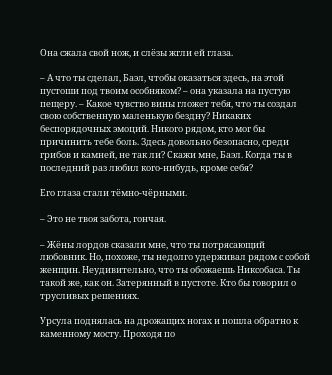Она сжала свой нож, и слёзы жгли ей глаза.

– А что ты сделал, Баэл, чтобы оказаться здесь, на этой пустоши под твоим особняком? – она указала на пустую пещеру. – Какое чувство вины гложет тебя, что ты создал свою собственную маленькую бездну? Никаких беспорядочных эмоций. Никого рядом, кто мог бы причинить тебе боль. Здесь довольно безопасно, среди грибов и камней, не так ли? Скажи мне, Баэл. Когда ты в последний раз любил кого-нибудь, кроме себя?

Его глаза стали тёмно-чёрными.

– Это не твоя забота, гончая.

– Жёны лордов сказали мне, что ты потрясающий любовник. Но, похоже, ты недолго удерживал рядом с собой женщин. Неудивительно, что ты обожаешь Никсобаса. Ты такой же, как он. Затерянный в пустоте. Кто бы говорил о трусливых решениях.

Урсула поднялась на дрожащих ногах и пошла обратно к каменному мосту. Проходя по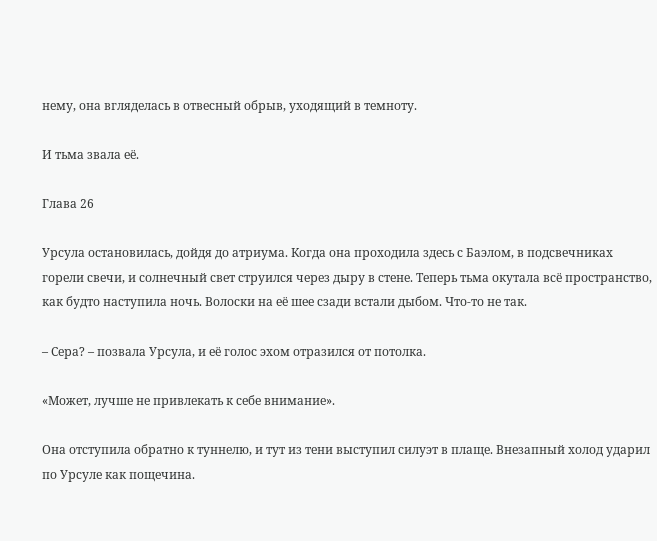нему, она вгляделась в отвесный обрыв, уходящий в темноту.

И тьма звала её.

Глава 26

Урсула остановилась, дойдя до атриума. Когда она проходила здесь с Баэлом, в подсвечниках горели свечи, и солнечный свет струился через дыру в стене. Теперь тьма окутала всё пространство, как будто наступила ночь. Волоски на её шее сзади встали дыбом. Что-то не так.

– Сера? – позвала Урсула, и её голос эхом отразился от потолка.

«Может, лучше не привлекать к себе внимание».

Она отступила обратно к туннелю, и тут из тени выступил силуэт в плаще. Внезапный холод ударил по Урсуле как пощечина.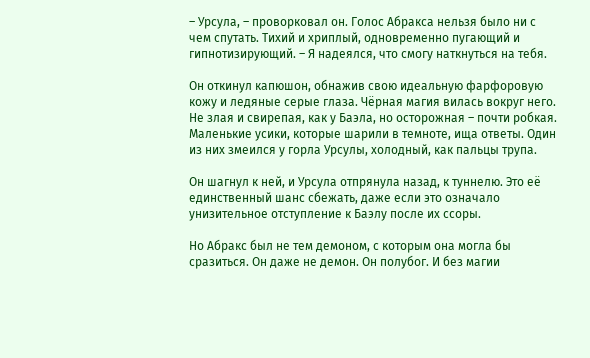– Урсула, – проворковал он. Голос Абракса нельзя было ни с чем спутать. Тихий и хриплый, одновременно пугающий и гипнотизирующий. – Я надеялся, что смогу наткнуться на тебя.

Он откинул капюшон, обнажив свою идеальную фарфоровую кожу и ледяные серые глаза. Чёрная магия вилась вокруг него. Не злая и свирепая, как у Баэла, но осторожная – почти робкая. Маленькие усики, которые шарили в темноте, ища ответы. Один из них змеился у горла Урсулы, холодный, как пальцы трупа.

Он шагнул к ней, и Урсула отпрянула назад, к туннелю. Это её единственный шанс сбежать, даже если это означало унизительное отступление к Баэлу после их ссоры.

Но Абракс был не тем демоном, с которым она могла бы сразиться. Он даже не демон. Он полубог. И без магии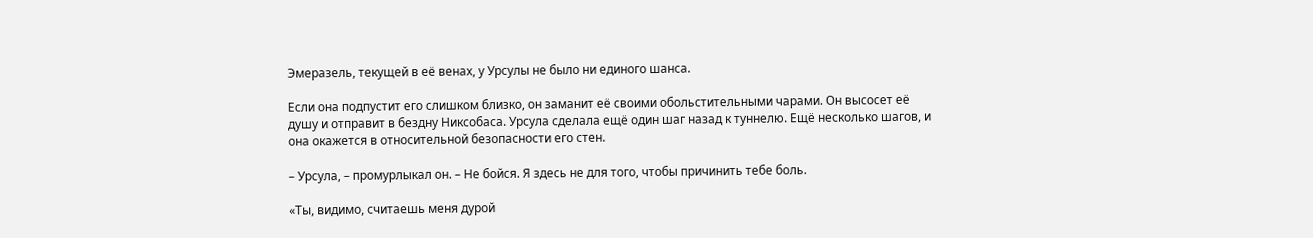Эмеразель, текущей в её венах, у Урсулы не было ни единого шанса.

Если она подпустит его слишком близко, он заманит её своими обольстительными чарами. Он высосет её душу и отправит в бездну Никсобаса. Урсула сделала ещё один шаг назад к туннелю. Ещё несколько шагов, и она окажется в относительной безопасности его стен.

– Урсула, – промурлыкал он. – Не бойся. Я здесь не для того, чтобы причинить тебе боль.

«Ты, видимо, считаешь меня дурой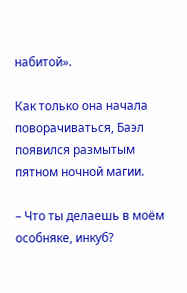набитой».

Как только она начала поворачиваться, Баэл появился размытым пятном ночной магии.

– Что ты делаешь в моём особняке, инкуб?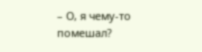– О, я чему-то помешал?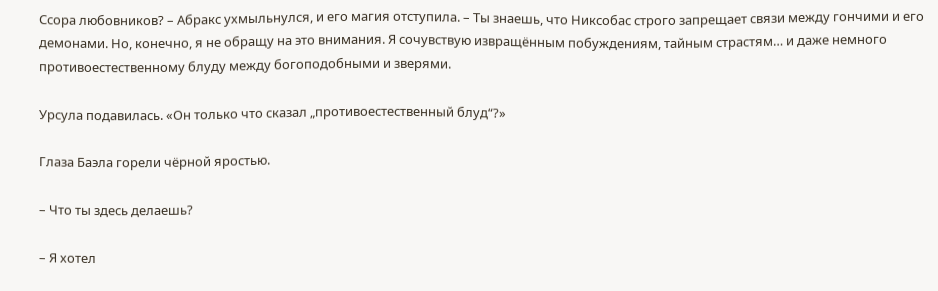Ссора любовников? – Абракс ухмыльнулся, и его магия отступила. – Ты знаешь, что Никсобас строго запрещает связи между гончими и его демонами. Но, конечно, я не обращу на это внимания. Я сочувствую извращённым побуждениям, тайным страстям… и даже немного противоестественному блуду между богоподобными и зверями.

Урсула подавилась. «Он только что сказал „противоестественный блуд“?»

Глаза Баэла горели чёрной яростью.

– Что ты здесь делаешь?

– Я хотел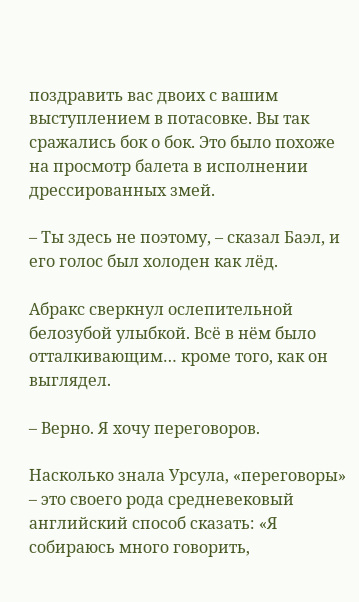поздравить вас двоих с вашим выступлением в потасовке. Вы так сражались бок о бок. Это было похоже на просмотр балета в исполнении дрессированных змей.

– Ты здесь не поэтому, – сказал Баэл, и его голос был холоден как лёд.

Абракс сверкнул ослепительной белозубой улыбкой. Всё в нём было отталкивающим… кроме того, как он выглядел.

– Верно. Я хочу переговоров.

Насколько знала Урсула, «переговоры» – это своего рода средневековый английский способ сказать: «Я собираюсь много говорить,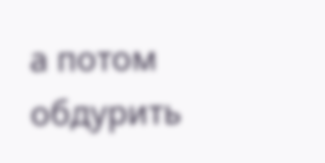а потом обдурить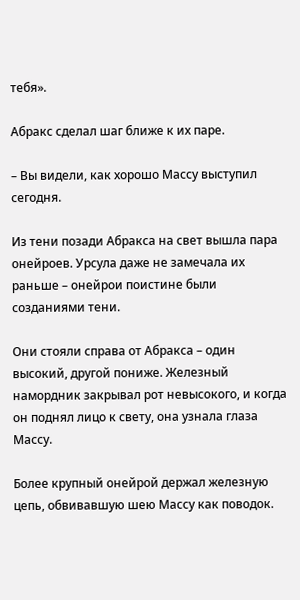тебя».

Абракс сделал шаг ближе к их паре.

– Вы видели, как хорошо Массу выступил сегодня.

Из тени позади Абракса на свет вышла пара онейроев. Урсула даже не замечала их раньше – онейрои поистине были созданиями тени.

Они стояли справа от Абракса – один высокий, другой пониже. Железный намордник закрывал рот невысокого, и когда он поднял лицо к свету, она узнала глаза Массу.

Более крупный онейрой держал железную цепь, обвивавшую шею Массу как поводок.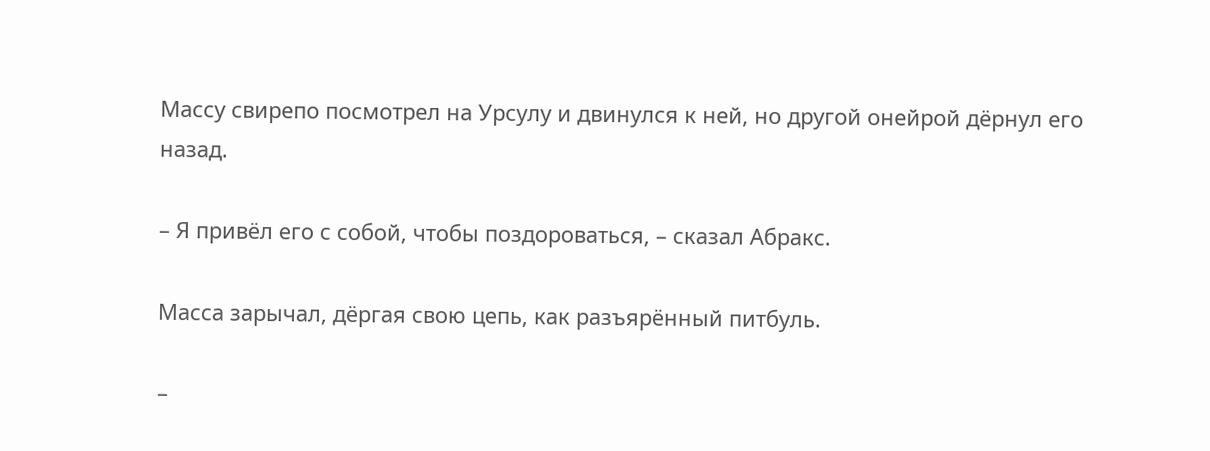Массу свирепо посмотрел на Урсулу и двинулся к ней, но другой онейрой дёрнул его назад.

– Я привёл его с собой, чтобы поздороваться, – сказал Абракс.

Масса зарычал, дёргая свою цепь, как разъярённый питбуль.

–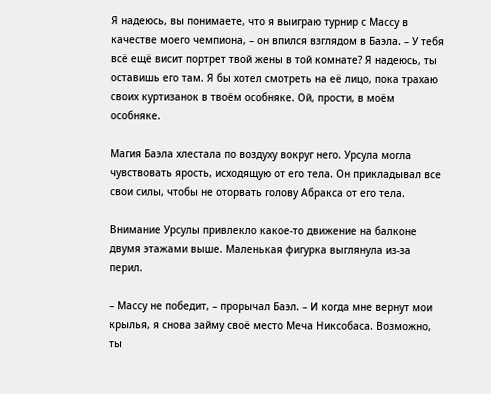Я надеюсь, вы понимаете, что я выиграю турнир с Массу в качестве моего чемпиона, – он впился взглядом в Баэла. – У тебя всё ещё висит портрет твой жены в той комнате? Я надеюсь, ты оставишь его там. Я бы хотел смотреть на её лицо, пока трахаю своих куртизанок в твоём особняке. Ой, прости, в моём особняке.

Магия Баэла хлестала по воздуху вокруг него. Урсула могла чувствовать ярость, исходящую от его тела. Он прикладывал все свои силы, чтобы не оторвать голову Абракса от его тела.

Внимание Урсулы привлекло какое-то движение на балконе двумя этажами выше. Маленькая фигурка выглянула из-за перил.

– Массу не победит, – прорычал Баэл. – И когда мне вернут мои крылья, я снова займу своё место Меча Никсобаса. Возможно, ты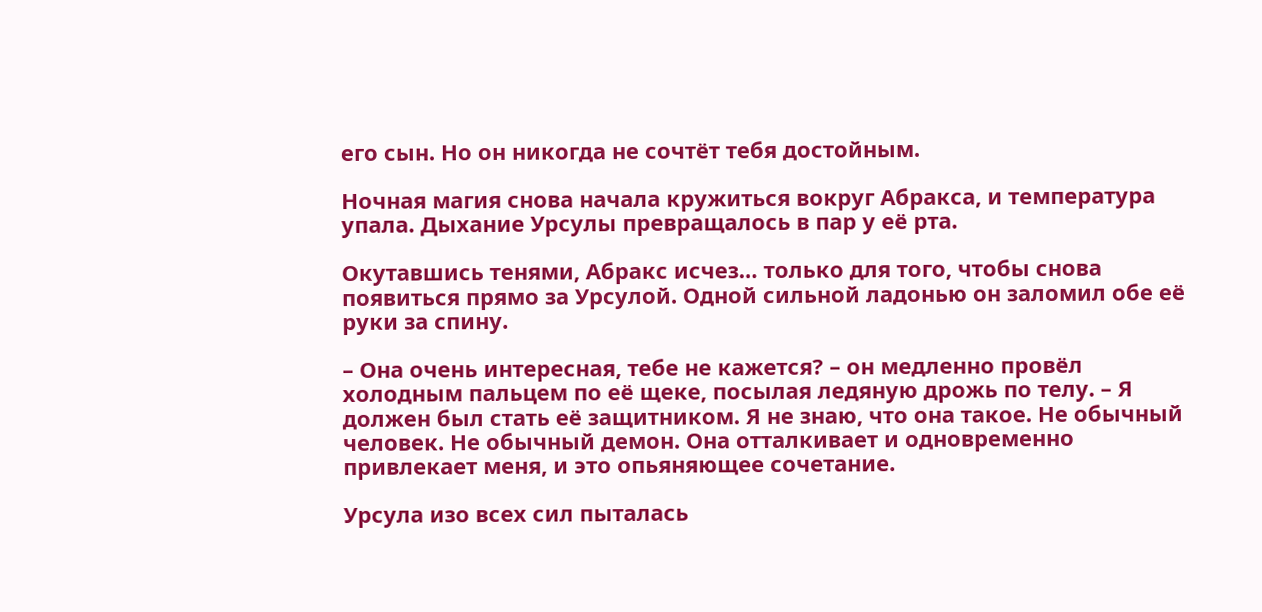его сын. Но он никогда не сочтёт тебя достойным.

Ночная магия снова начала кружиться вокруг Абракса, и температура упала. Дыхание Урсулы превращалось в пар у её рта.

Окутавшись тенями, Абракс исчез… только для того, чтобы снова появиться прямо за Урсулой. Одной сильной ладонью он заломил обе её руки за спину.

– Она очень интересная, тебе не кажется? – он медленно провёл холодным пальцем по её щеке, посылая ледяную дрожь по телу. – Я должен был стать её защитником. Я не знаю, что она такое. Не обычный человек. Не обычный демон. Она отталкивает и одновременно привлекает меня, и это опьяняющее сочетание.

Урсула изо всех сил пыталась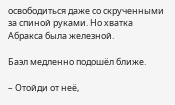освободиться даже со скрученными за спиной руками. Но хватка Абракса была железной.

Баэл медленно подошёл ближе.

– Отойди от неё,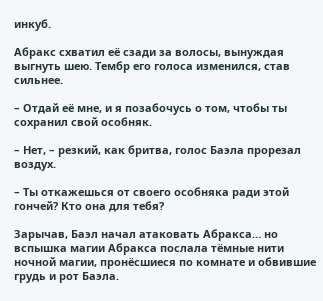инкуб.

Абракс схватил её сзади за волосы, вынуждая выгнуть шею. Тембр его голоса изменился, став сильнее.

– Отдай её мне, и я позабочусь о том, чтобы ты сохранил свой особняк.

– Нет, – резкий, как бритва, голос Баэла прорезал воздух.

– Ты откажешься от своего особняка ради этой гончей? Кто она для тебя?

Зарычав, Баэл начал атаковать Абракса… но вспышка магии Абракса послала тёмные нити ночной магии, пронёсшиеся по комнате и обвившие грудь и рот Баэла.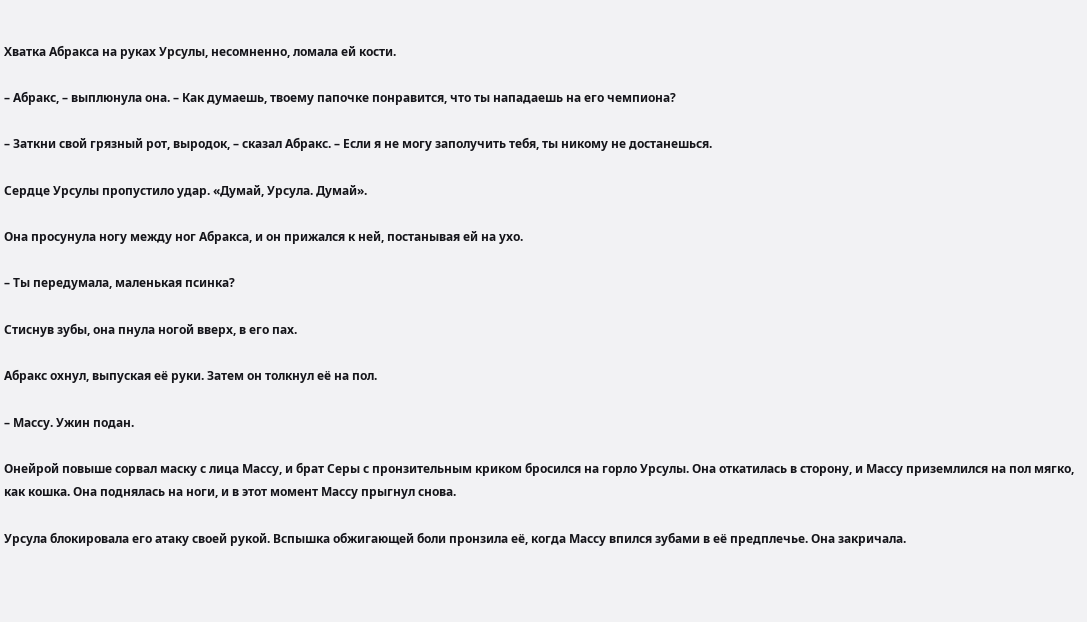Хватка Абракса на руках Урсулы, несомненно, ломала ей кости.

– Абракс, – выплюнула она. – Как думаешь, твоему папочке понравится, что ты нападаешь на его чемпиона?

– Заткни свой грязный рот, выродок, – сказал Абракс. – Если я не могу заполучить тебя, ты никому не достанешься.

Сердце Урсулы пропустило удар. «Думай, Урсула. Думай».

Она просунула ногу между ног Абракса, и он прижался к ней, постанывая ей на ухо.

– Ты передумала, маленькая псинка?

Стиснув зубы, она пнула ногой вверх, в его пах.

Абракс охнул, выпуская её руки. Затем он толкнул её на пол.

– Массу. Ужин подан.

Онейрой повыше сорвал маску с лица Массу, и брат Серы с пронзительным криком бросился на горло Урсулы. Она откатилась в сторону, и Массу приземлился на пол мягко, как кошка. Она поднялась на ноги, и в этот момент Массу прыгнул снова.

Урсула блокировала его атаку своей рукой. Вспышка обжигающей боли пронзила её, когда Массу впился зубами в её предплечье. Она закричала.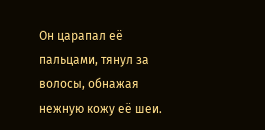Он царапал её пальцами, тянул за волосы, обнажая нежную кожу её шеи.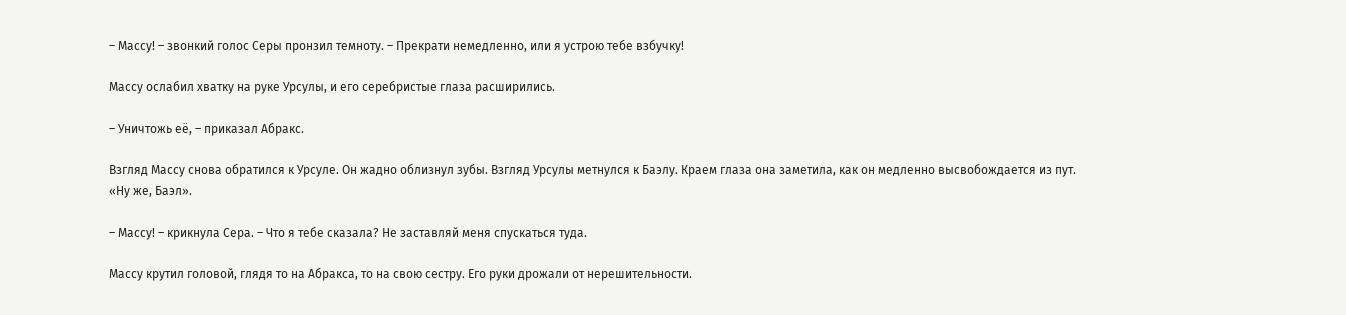– Массу! – звонкий голос Серы пронзил темноту. – Прекрати немедленно, или я устрою тебе взбучку!

Массу ослабил хватку на руке Урсулы, и его серебристые глаза расширились.

– Уничтожь её, – приказал Абракс.

Взгляд Массу снова обратился к Урсуле. Он жадно облизнул зубы. Взгляд Урсулы метнулся к Баэлу. Краем глаза она заметила, как он медленно высвобождается из пут. «Ну же, Баэл».

– Массу! – крикнула Сера. – Что я тебе сказала? Не заставляй меня спускаться туда.

Массу крутил головой, глядя то на Абракса, то на свою сестру. Его руки дрожали от нерешительности.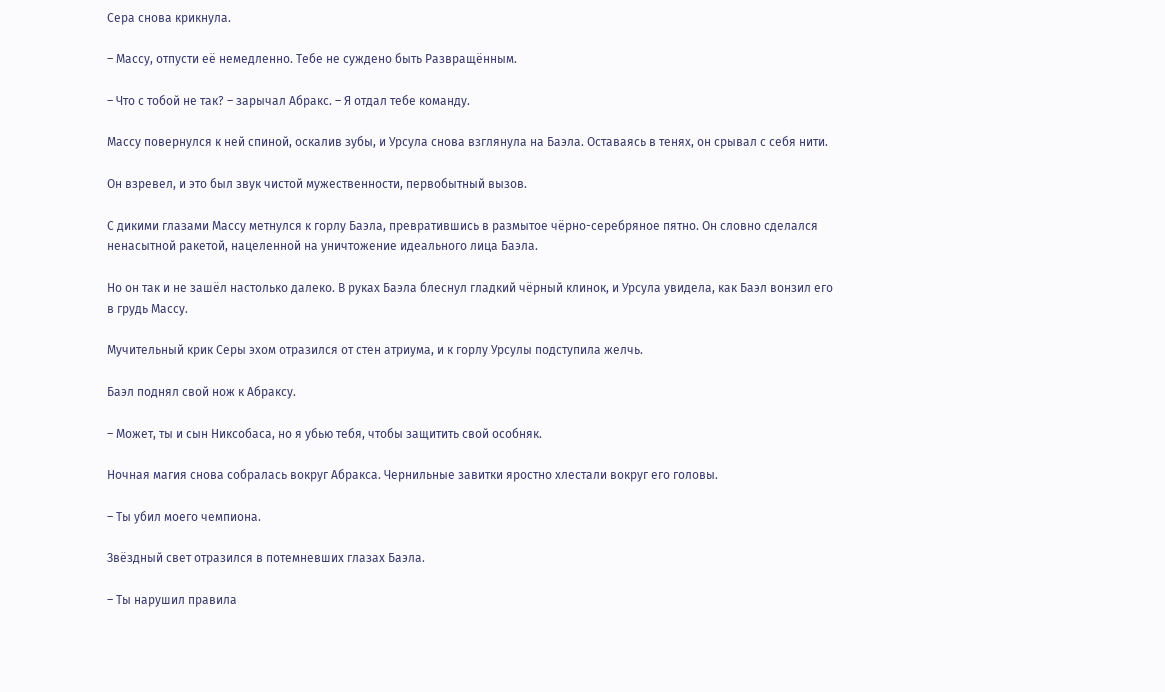Сера снова крикнула.

– Массу, отпусти её немедленно. Тебе не суждено быть Развращённым.

– Что с тобой не так? – зарычал Абракс. – Я отдал тебе команду.

Массу повернулся к ней спиной, оскалив зубы, и Урсула снова взглянула на Баэла. Оставаясь в тенях, он срывал с себя нити.

Он взревел, и это был звук чистой мужественности, первобытный вызов.

С дикими глазами Массу метнулся к горлу Баэла, превратившись в размытое чёрно-серебряное пятно. Он словно сделался ненасытной ракетой, нацеленной на уничтожение идеального лица Баэла.

Но он так и не зашёл настолько далеко. В руках Баэла блеснул гладкий чёрный клинок, и Урсула увидела, как Баэл вонзил его в грудь Массу.

Мучительный крик Серы эхом отразился от стен атриума, и к горлу Урсулы подступила желчь.

Баэл поднял свой нож к Абраксу.

– Может, ты и сын Никсобаса, но я убью тебя, чтобы защитить свой особняк.

Ночная магия снова собралась вокруг Абракса. Чернильные завитки яростно хлестали вокруг его головы.

– Ты убил моего чемпиона.

Звёздный свет отразился в потемневших глазах Баэла.

– Ты нарушил правила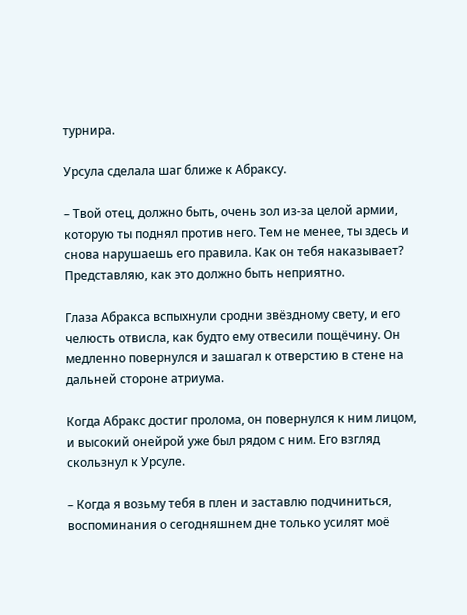турнира.

Урсула сделала шаг ближе к Абраксу.

– Твой отец, должно быть, очень зол из-за целой армии, которую ты поднял против него. Тем не менее, ты здесь и снова нарушаешь его правила. Как он тебя наказывает? Представляю, как это должно быть неприятно.

Глаза Абракса вспыхнули сродни звёздному свету, и его челюсть отвисла, как будто ему отвесили пощёчину. Он медленно повернулся и зашагал к отверстию в стене на дальней стороне атриума.

Когда Абракс достиг пролома, он повернулся к ним лицом, и высокий онейрой уже был рядом с ним. Его взгляд скользнул к Урсуле.

– Когда я возьму тебя в плен и заставлю подчиниться, воспоминания о сегодняшнем дне только усилят моё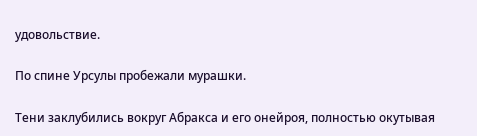удовольствие.

По спине Урсулы пробежали мурашки.

Тени заклубились вокруг Абракса и его онейроя, полностью окутывая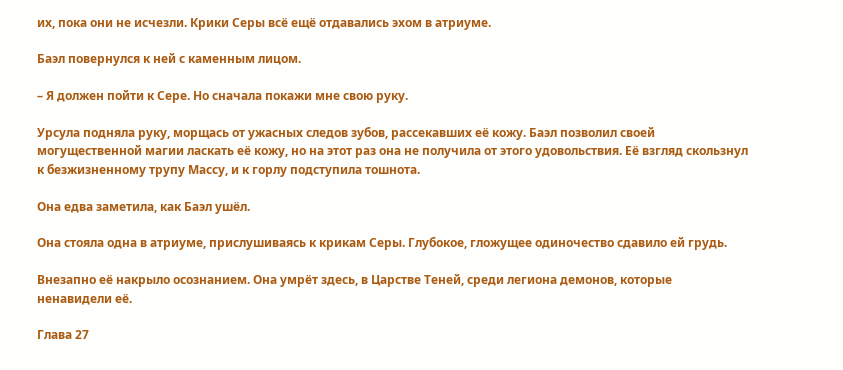их, пока они не исчезли. Крики Серы всё ещё отдавались эхом в атриуме.

Баэл повернулся к ней с каменным лицом.

– Я должен пойти к Сере. Но сначала покажи мне свою руку.

Урсула подняла руку, морщась от ужасных следов зубов, рассекавших её кожу. Баэл позволил своей могущественной магии ласкать её кожу, но на этот раз она не получила от этого удовольствия. Её взгляд скользнул к безжизненному трупу Массу, и к горлу подступила тошнота.

Она едва заметила, как Баэл ушёл.

Она стояла одна в атриуме, прислушиваясь к крикам Серы. Глубокое, гложущее одиночество сдавило ей грудь.

Внезапно её накрыло осознанием. Она умрёт здесь, в Царстве Теней, среди легиона демонов, которые ненавидели её.

Глава 27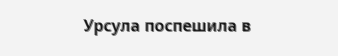Урсула поспешила в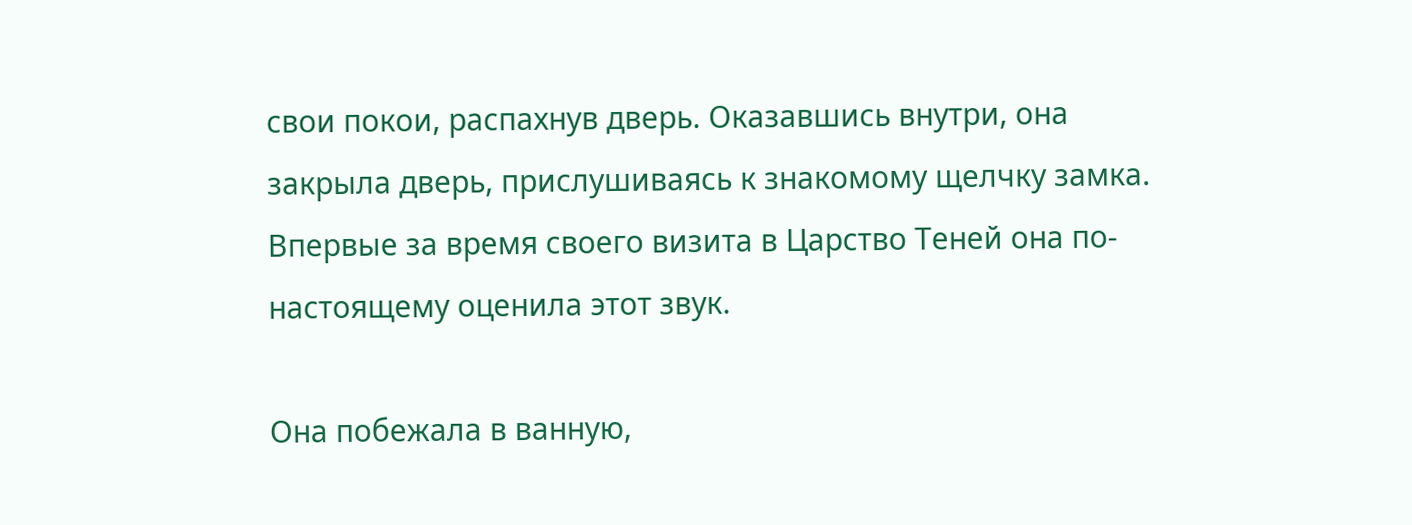свои покои, распахнув дверь. Оказавшись внутри, она закрыла дверь, прислушиваясь к знакомому щелчку замка. Впервые за время своего визита в Царство Теней она по-настоящему оценила этот звук.

Она побежала в ванную,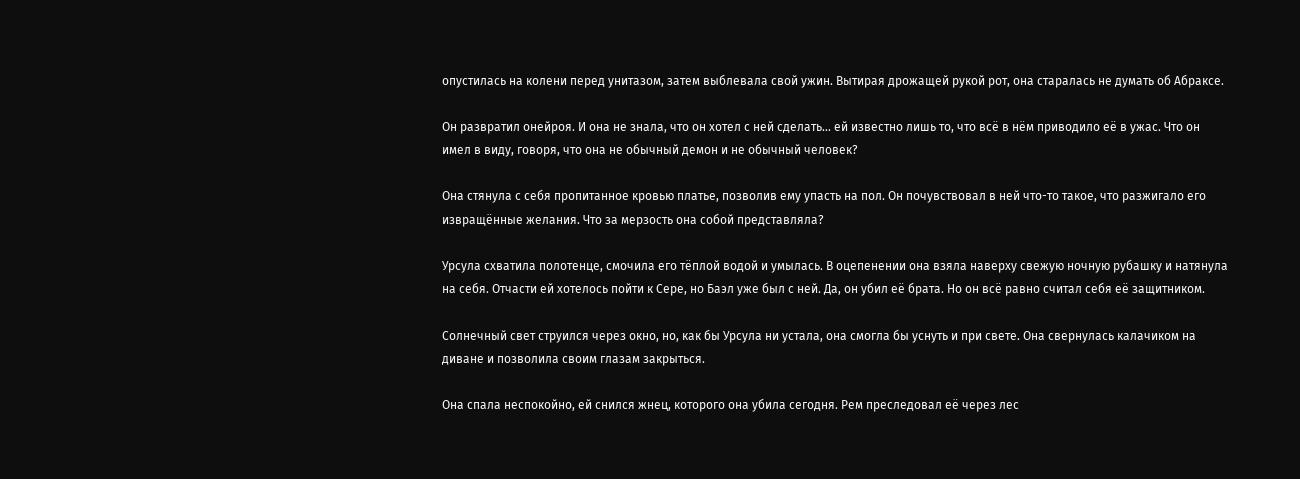опустилась на колени перед унитазом, затем выблевала свой ужин. Вытирая дрожащей рукой рот, она старалась не думать об Абраксе.

Он развратил онейроя. И она не знала, что он хотел с ней сделать… ей известно лишь то, что всё в нём приводило её в ужас. Что он имел в виду, говоря, что она не обычный демон и не обычный человек?

Она стянула с себя пропитанное кровью платье, позволив ему упасть на пол. Он почувствовал в ней что-то такое, что разжигало его извращённые желания. Что за мерзость она собой представляла?

Урсула схватила полотенце, смочила его тёплой водой и умылась. В оцепенении она взяла наверху свежую ночную рубашку и натянула на себя. Отчасти ей хотелось пойти к Сере, но Баэл уже был с ней. Да, он убил её брата. Но он всё равно считал себя её защитником.

Солнечный свет струился через окно, но, как бы Урсула ни устала, она смогла бы уснуть и при свете. Она свернулась калачиком на диване и позволила своим глазам закрыться.

Она спала неспокойно, ей снился жнец, которого она убила сегодня. Рем преследовал её через лес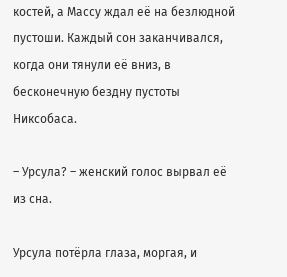костей, а Массу ждал её на безлюдной пустоши. Каждый сон заканчивался, когда они тянули её вниз, в бесконечную бездну пустоты Никсобаса.

– Урсула? – женский голос вырвал её из сна.

Урсула потёрла глаза, моргая, и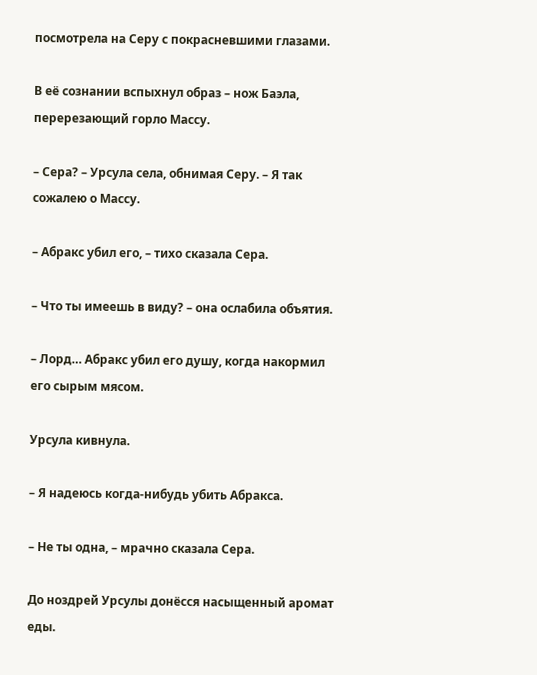посмотрела на Серу с покрасневшими глазами.

В её сознании вспыхнул образ – нож Баэла, перерезающий горло Массу.

– Сера? – Урсула села, обнимая Серу. – Я так сожалею о Массу.

– Абракс убил его, – тихо сказала Сера.

– Что ты имеешь в виду? – она ослабила объятия.

– Лорд… Абракс убил его душу, когда накормил его сырым мясом.

Урсула кивнула.

– Я надеюсь когда-нибудь убить Абракса.

– Не ты одна, – мрачно сказала Сера.

До ноздрей Урсулы донёсся насыщенный аромат еды.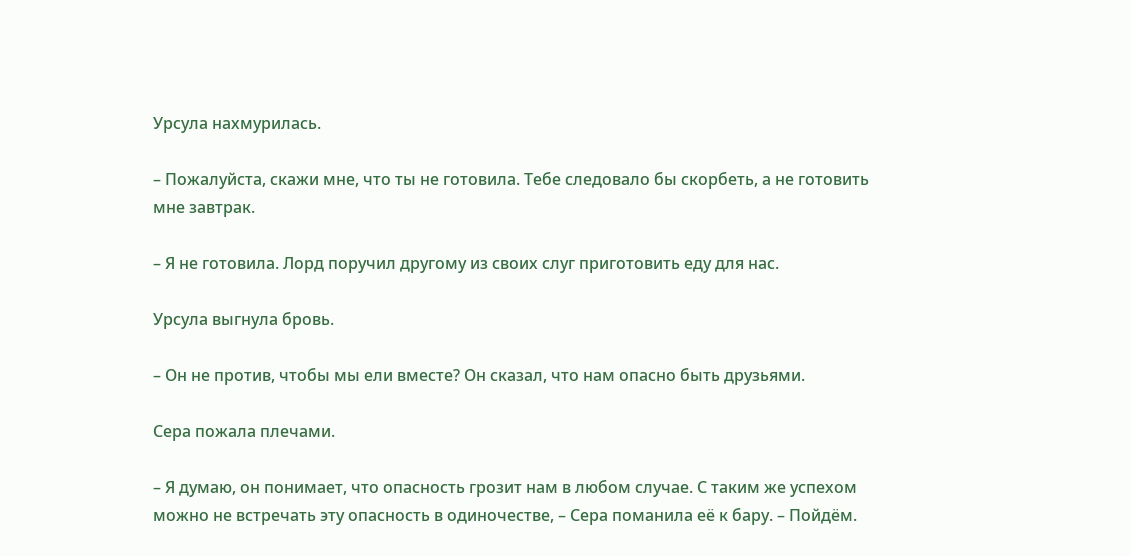Урсула нахмурилась.

– Пожалуйста, скажи мне, что ты не готовила. Тебе следовало бы скорбеть, а не готовить мне завтрак.

– Я не готовила. Лорд поручил другому из своих слуг приготовить еду для нас.

Урсула выгнула бровь.

– Он не против, чтобы мы ели вместе? Он сказал, что нам опасно быть друзьями.

Сера пожала плечами.

– Я думаю, он понимает, что опасность грозит нам в любом случае. С таким же успехом можно не встречать эту опасность в одиночестве, – Сера поманила её к бару. – Пойдём.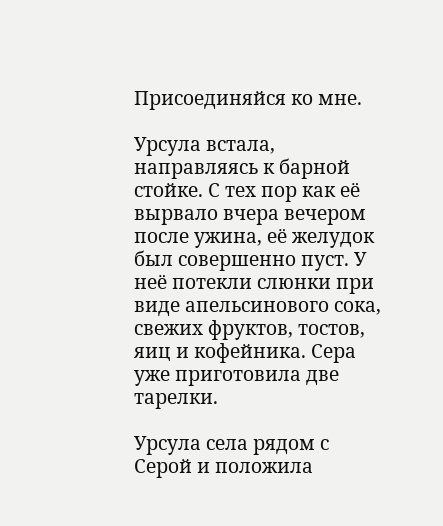Присоединяйся ко мне.

Урсула встала, направляясь к барной стойке. С тех пор как её вырвало вчера вечером после ужина, её желудок был совершенно пуст. У неё потекли слюнки при виде апельсинового сока, свежих фруктов, тостов, яиц и кофейника. Сера уже приготовила две тарелки.

Урсула села рядом с Серой и положила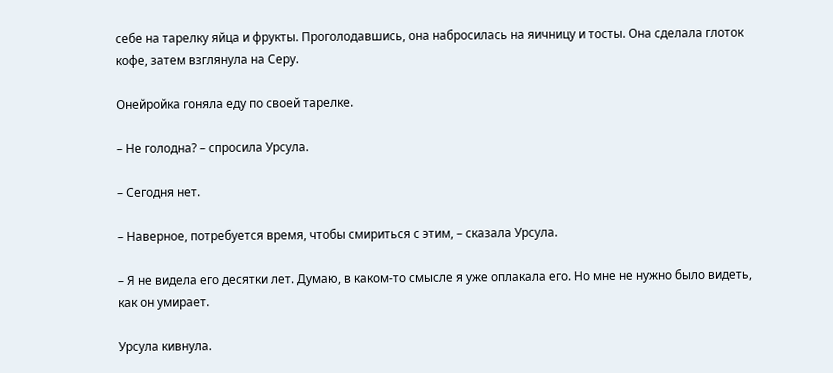себе на тарелку яйца и фрукты. Проголодавшись, она набросилась на яичницу и тосты. Она сделала глоток кофе, затем взглянула на Серу.

Онейройка гоняла еду по своей тарелке.

– Не голодна? – спросила Урсула.

– Сегодня нет.

– Наверное, потребуется время, чтобы смириться с этим, – сказала Урсула.

– Я не видела его десятки лет. Думаю, в каком-то смысле я уже оплакала его. Но мне не нужно было видеть, как он умирает.

Урсула кивнула.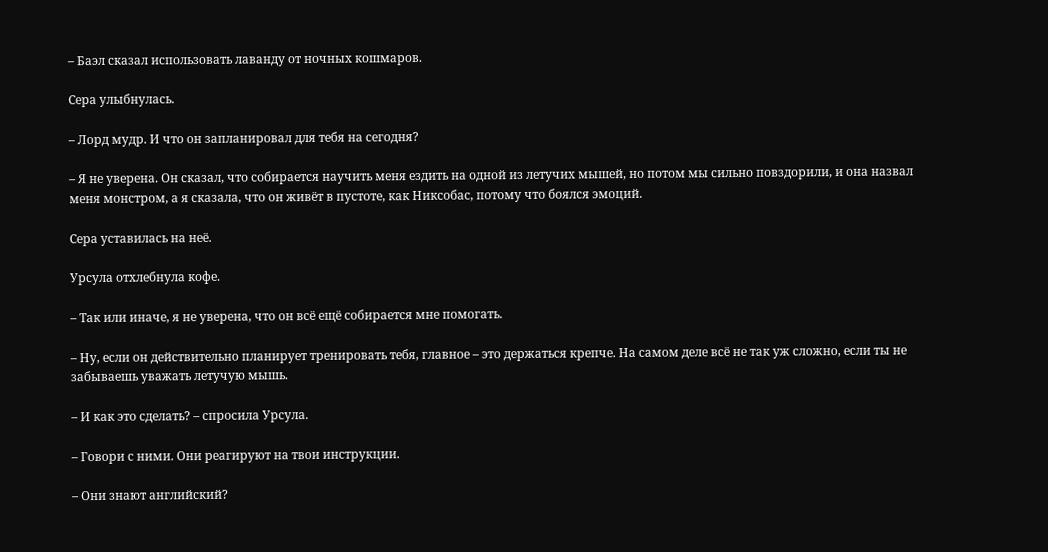– Баэл сказал использовать лаванду от ночных кошмаров.

Сера улыбнулась.

– Лорд мудр. И что он запланировал для тебя на сегодня?

– Я не уверена. Он сказал, что собирается научить меня ездить на одной из летучих мышей, но потом мы сильно повздорили, и она назвал меня монстром, а я сказала, что он живёт в пустоте, как Никсобас, потому что боялся эмоций.

Сера уставилась на неё.

Урсула отхлебнула кофе.

– Так или иначе, я не уверена, что он всё ещё собирается мне помогать.

– Ну, если он действительно планирует тренировать тебя, главное – это держаться крепче. На самом деле всё не так уж сложно, если ты не забываешь уважать летучую мышь.

– И как это сделать? – спросила Урсула.

– Говори с ними. Они реагируют на твои инструкции.

– Они знают английский?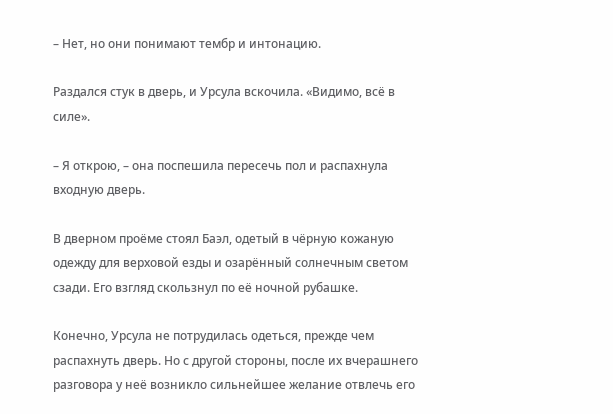– Нет, но они понимают тембр и интонацию.

Раздался стук в дверь, и Урсула вскочила. «Видимо, всё в силе».

– Я открою, – она поспешила пересечь пол и распахнула входную дверь.

В дверном проёме стоял Баэл, одетый в чёрную кожаную одежду для верховой езды и озарённый солнечным светом сзади. Его взгляд скользнул по её ночной рубашке.

Конечно, Урсула не потрудилась одеться, прежде чем распахнуть дверь. Но с другой стороны, после их вчерашнего разговора у неё возникло сильнейшее желание отвлечь его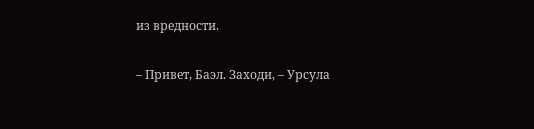из вредности.

– Привет, Баэл. Заходи, – Урсула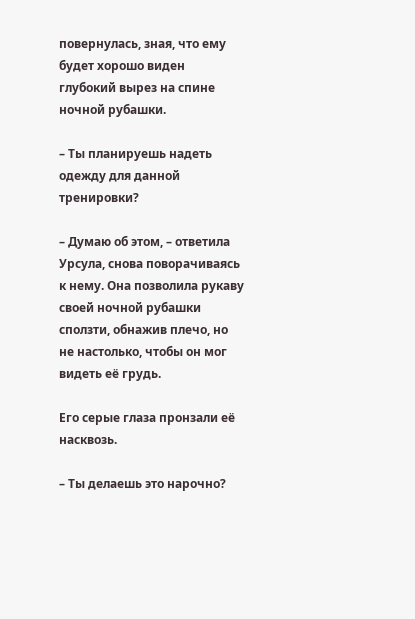повернулась, зная, что ему будет хорошо виден глубокий вырез на спине ночной рубашки.

– Ты планируешь надеть одежду для данной тренировки?

– Думаю об этом, – ответила Урсула, снова поворачиваясь к нему. Она позволила рукаву своей ночной рубашки сползти, обнажив плечо, но не настолько, чтобы он мог видеть её грудь.

Его серые глаза пронзали её насквозь.

– Ты делаешь это нарочно?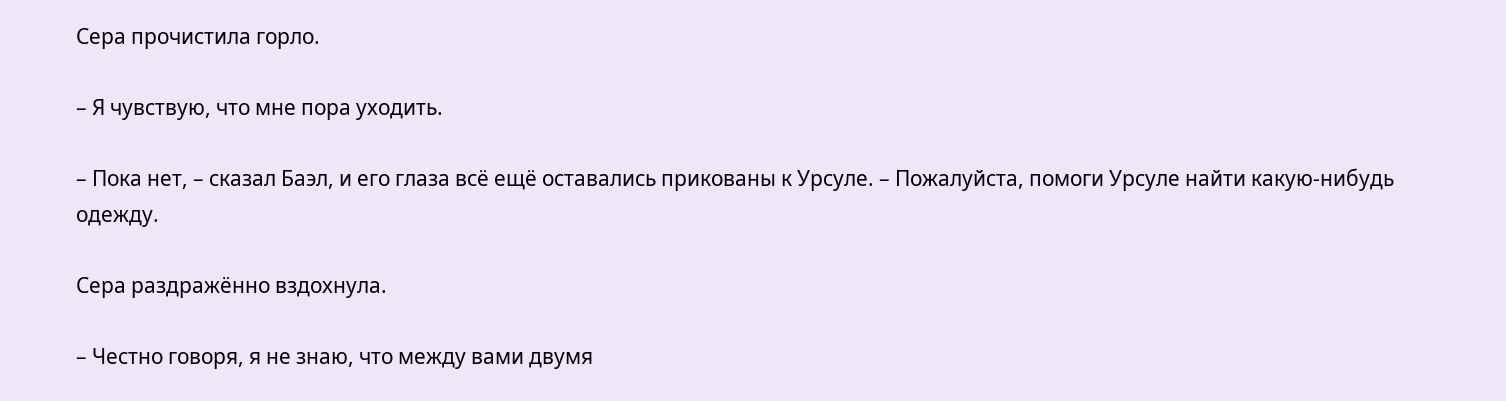Сера прочистила горло.

– Я чувствую, что мне пора уходить.

– Пока нет, – сказал Баэл, и его глаза всё ещё оставались прикованы к Урсуле. – Пожалуйста, помоги Урсуле найти какую-нибудь одежду.

Сера раздражённо вздохнула.

– Честно говоря, я не знаю, что между вами двумя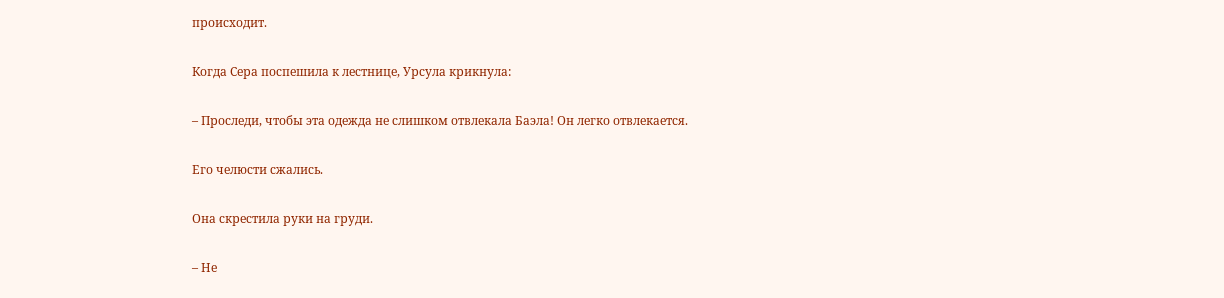происходит.

Когда Сера поспешила к лестнице, Урсула крикнула:

– Проследи, чтобы эта одежда не слишком отвлекала Баэла! Он легко отвлекается.

Его челюсти сжались.

Она скрестила руки на груди.

– Не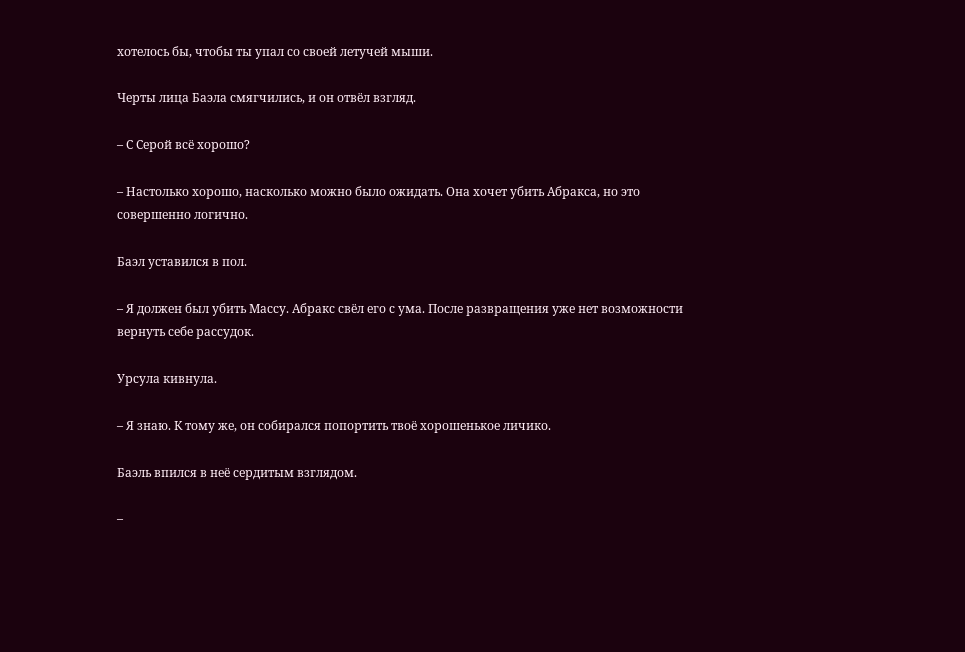хотелось бы, чтобы ты упал со своей летучей мыши.

Черты лица Баэла смягчились, и он отвёл взгляд.

– С Серой всё хорошо?

– Настолько хорошо, насколько можно было ожидать. Она хочет убить Абракса, но это совершенно логично.

Баэл уставился в пол.

– Я должен был убить Массу. Абракс свёл его с ума. После развращения уже нет возможности вернуть себе рассудок.

Урсула кивнула.

– Я знаю. К тому же, он собирался попортить твоё хорошенькое личико.

Баэль впился в неё сердитым взглядом.

–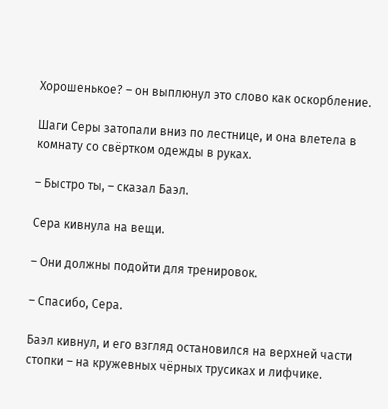Хорошенькое? – он выплюнул это слово как оскорбление.

Шаги Серы затопали вниз по лестнице, и она влетела в комнату со свёртком одежды в руках.

– Быстро ты, – сказал Баэл.

Сера кивнула на вещи.

– Они должны подойти для тренировок.

– Спасибо, Сера.

Баэл кивнул, и его взгляд остановился на верхней части стопки – на кружевных чёрных трусиках и лифчике.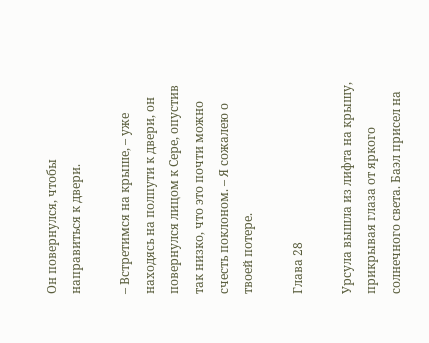Он повернулся, чтобы направиться к двери.

– Встретимся на крыше, – уже находясь на полпути к двери, он повернулся лицом к Сере, опустив так низко, что это почти можно счесть поклоном. – Я сожалею о твоей потере.

Глава 28

Урсула вышла из лифта на крышу, прикрывая глаза от яркого солнечного света. Баэл присел на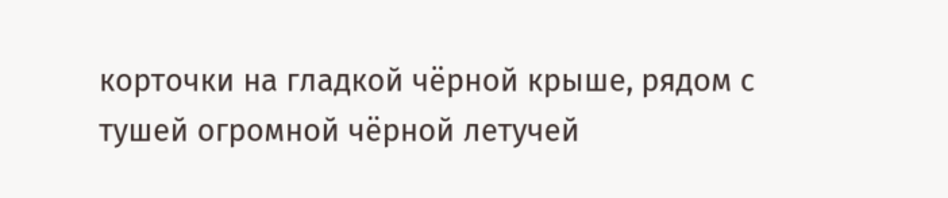корточки на гладкой чёрной крыше, рядом с тушей огромной чёрной летучей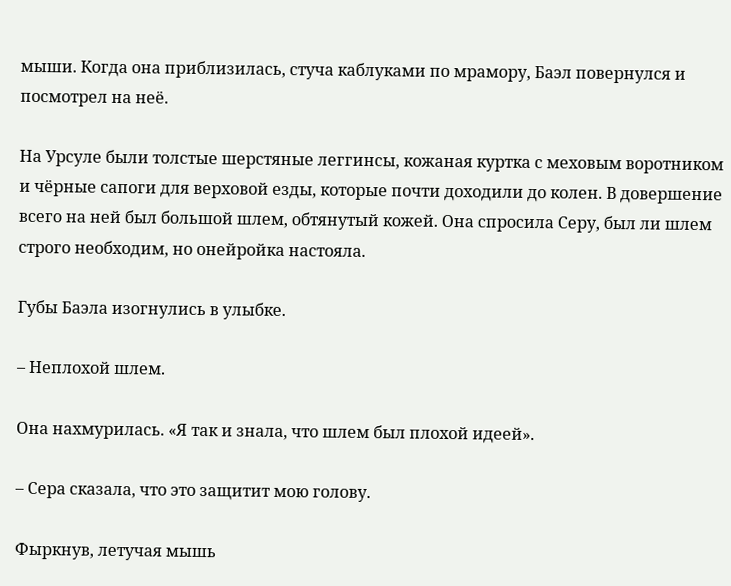мыши. Когда она приблизилась, стуча каблуками по мрамору, Баэл повернулся и посмотрел на неё.

На Урсуле были толстые шерстяные леггинсы, кожаная куртка с меховым воротником и чёрные сапоги для верховой езды, которые почти доходили до колен. В довершение всего на ней был большой шлем, обтянутый кожей. Она спросила Серу, был ли шлем строго необходим, но онейройка настояла.

Губы Баэла изогнулись в улыбке.

– Неплохой шлем.

Она нахмурилась. «Я так и знала, что шлем был плохой идеей».

– Сера сказала, что это защитит мою голову.

Фыркнув, летучая мышь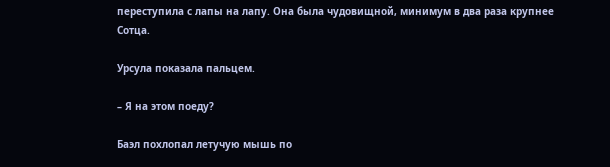переступила с лапы на лапу. Она была чудовищной, минимум в два раза крупнее Сотца.

Урсула показала пальцем.

– Я на этом поеду?

Баэл похлопал летучую мышь по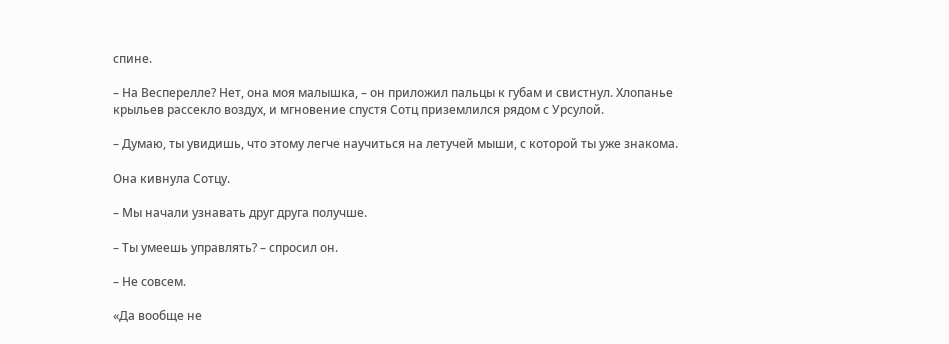спине.

– На Весперелле? Нет, она моя малышка, – он приложил пальцы к губам и свистнул. Хлопанье крыльев рассекло воздух, и мгновение спустя Сотц приземлился рядом с Урсулой.

– Думаю, ты увидишь, что этому легче научиться на летучей мыши, с которой ты уже знакома.

Она кивнула Сотцу.

– Мы начали узнавать друг друга получше.

– Ты умеешь управлять? – спросил он.

– Не совсем.

«Да вообще не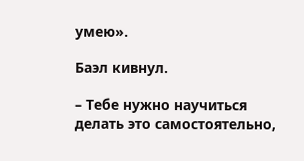умею».

Баэл кивнул.

– Тебе нужно научиться делать это самостоятельно,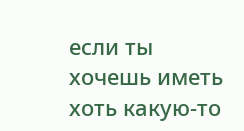если ты хочешь иметь хоть какую-то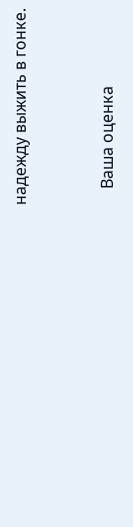надежду выжить в гонке.


    Ваша оценка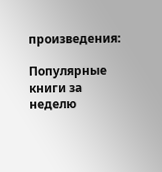произведения:

Популярные книги за неделю